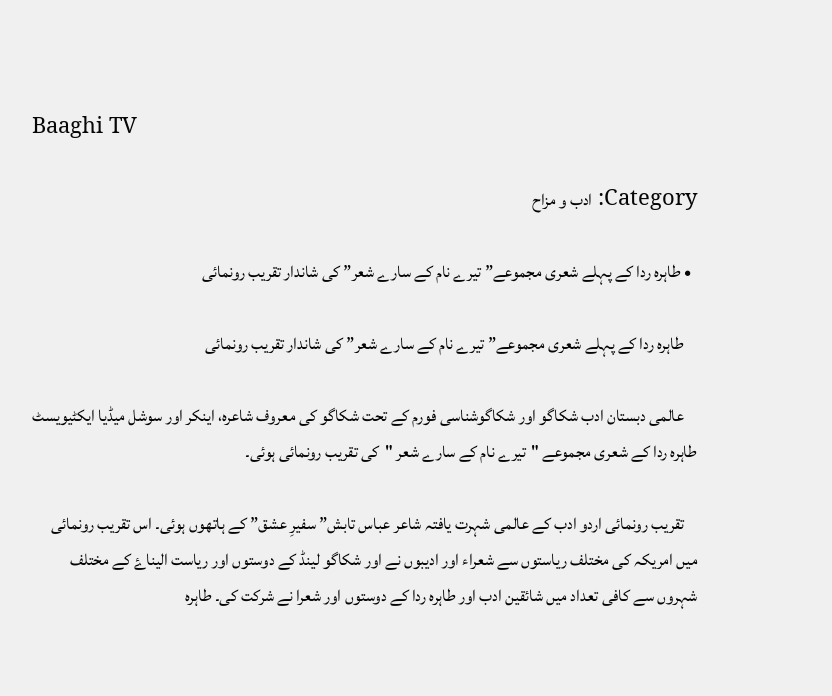Baaghi TV

Category: ادب و مزاح

  • طاہرہ ردا کے پہلے شعری مجموعے” تیرے نام کے سارے شعر” کی شاندار تقریب رونمائی

    طاہرہ ردا کے پہلے شعری مجموعے” تیرے نام کے سارے شعر” کی شاندار تقریب رونمائی

    عالمی دبستان ادب شکاگو اور شکاگوشناسی فورم کے تحت شکاگو کی معروف شاعرہ، اینکر اور سوشل میڈیا ایکٹیویسٹ طاہرہ ردا کے شعری مجموعے "تیرے نام کے سارے شعر "کی تقریب رونمائی ہوئی۔

    تقریب رونمائی اردو ادب کے عالمی شہرت یافتہ شاعر عباس تابش” سفیرِ عشق” کے ہاتھوں ہوئی۔ اس تقریب رونمائی میں امریکہ کی مختلف ریاستوں سے شعراء اور ادیبوں نے اور شکاگو لینڈ کے دوستوں اور ریاست الیناۓ کے مختلف شہروں سے کافی تعداد میں شائقین ادب اور طاہرہ ردا کے دوستوں اور شعرا نے شرکت کی۔ طاہرہ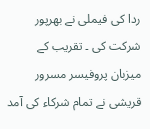ردا کی فیملی نے بھرپور شرکت کی ۔ تقریب کے میزبان پروفیسر مسرور قریشی نے تمام شرکاء کی آمد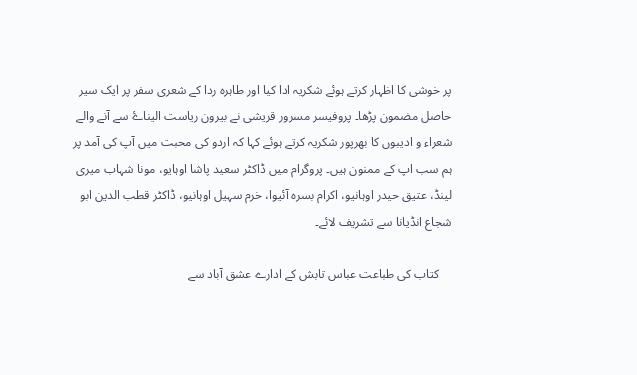پر خوشی کا اظہار کرتے ہوئے شکریہ ادا کیا اور طاہرہ ردا کے شعری سفر پر ایک سیر حاصل مضمون پڑھا۔ پروفیسر مسرور قریشی نے بیرون ریاست الیناۓ سے آنے والے شعراء و ادیبوں کا بھرپور شکریہ کرتے ہوئے کہا کہ اردو کی محبت میں آپ کی آمد پر ہم سب اپ کے ممنون ہیں۔ پروگرام میں ڈاکٹر سعید پاشا اوہایو، مونا شہاب میری لینڈ، عتیق حیدر اوہانیو، اکرام بسرہ آئیوا، خرم سہیل اوہانیو، ڈاکٹر قطب الدین ابو شجاع انڈیانا سے تشریف لائے۔

    کتاب کی طباعت عباس تابش کے ادارے عشق آباد سے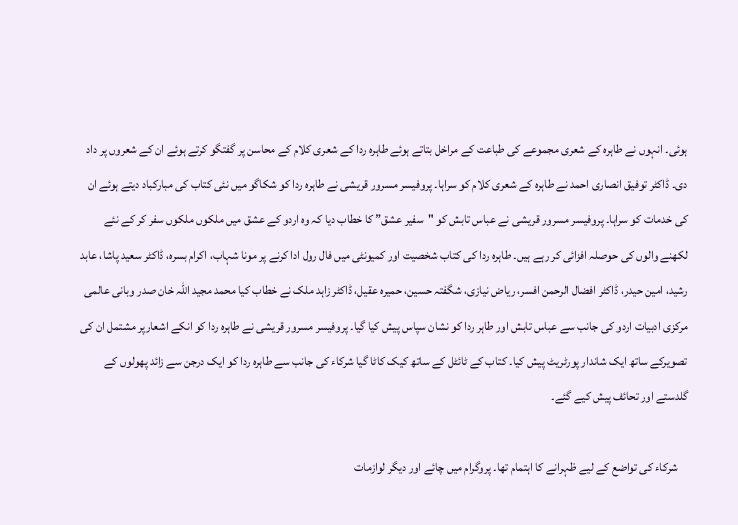ہوئی۔ انہوں نے طاہرہ کے شعری مجموعے کی طباعت کے مراخل بتاتے ہوئے طاہرہ ردا کے شعری کلام کے محاسن پر گفتگو کرتے ہوئے ان کے شعروں پر داد دی۔ ڈاکٹر توفیق انصاری احمد نے طاہرہ کے شعری کلام کو سراہا۔ پروفیسر مسرور قریشی نے طاہرہ ردا کو شکاگو میں نئی کتاب کی مبارکباد دیتے ہوئے ان کی خدمات کو سراہا۔ پروفیسر مسرور قریشی نے عباس تابش کو "سفیر عشق” کا خطاب دیا کہ وہ اردو کے عشق میں ملکوں ملکوں سفر کر کے نئے لکھنے والوں کی حوصلہ افزائی کر رہے ہیں۔ طاہرہ ردا کی کتاب شخصیت اور کمیونٹی میں فال رول ادا کرنے پر مونا شہاب، اکرام بسرہ، ڈاکٹر سعید پاشا، عابد رشید، امین حیدر، ڈاکٹر افضال الرحمن افسر، ریاض نیازی، شگفتہ حسین، حمیرہ عقیل، ڈاکٹر زاہد ملک نے خطاب کیا محمد مجید اللہ خان صدر وبانی عالمی مرکزی ادبیات اردو کی جانب سے عباس تابش اور طاہر ردا کو نشان سپاس پیش کیا گیا۔ پروفیسر مسرور قریشی نے طاہرہ ردا کو انکے اشعارپر مشتمل ان کی تصویرکے ساتھ ایک شاندار پورٹریٹ پیش کیا۔ کتاب کے ٹائٹل کے ساتھ کیک کاٹا گیا شرکاء کی جانب سے طاہرہ ردا کو ایک درجن سے زائد پھولوں کے گلدستے اور تحائف پیش کیے گئے۔

    شرکاء کی تواضع کے لیے ظہرانے کا اہتمام تھا۔ پروگرام میں چائے اور دیگر لوازمات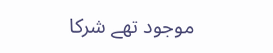موجود تھے شرکا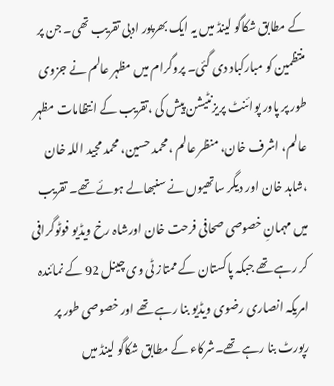کے مطابق شکاگو لینڈ میں یہ ایک بھرپور ادبی تقریب تھی۔ جن پر منتظمین کو مبارکباد دی گئی۔ پروگرام میں مظہر عالم نے جزوی طور پر پاور پوائنٹ پریزنٹیشن پیش کی ،تقریب کے انتظامات مظہر عالم، اشرف خان، منظر عالم ،محمد حسین، محمد مجید اللہ خان ،شاہد خان اور دیگر ساتھیوں نے سنبھالے ہوئے تھے۔ تقریب میں مہمانِ خصوصی صحافی فرحت خان اورشاہ رخ ویڈیو فوٹوگرافی کر رہے تھے جبکہ پاکستان کے ممتاز ٹی وی چینل 92 کے نمائندہ امریکہ انصاری رضوی ویڈیو بنا رہے تھے اور خصوصی طور پر رپورٹ بنا رہے تھے۔شرکاء کے مطابق شکاگو لینڈ میں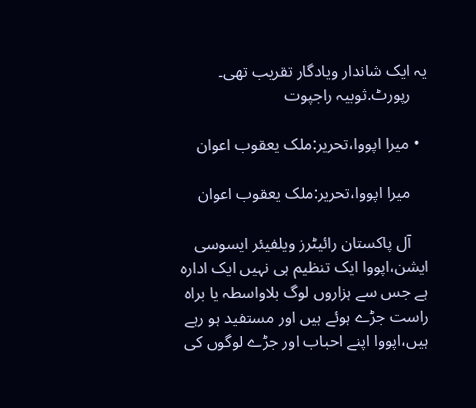یہ ایک شاندار ویادگار تقریب تھی۔
    رپورٹ.ثوبیہ راجپوت

  • میرا اپووا،تحریر:ملک یعقوب اعوان

    میرا اپووا،تحریر:ملک یعقوب اعوان

    آل پاکستان رائیٹرز ویلفیئر ایسوسی ایشن،اپووا ایک تنظیم ہی نہیں ایک ادارہ ہے جس سے ہزاروں لوگ بلاواسطہ یا براہ راست جڑے ہوئے ہیں اور مستفید ہو رہے ہیں،اپووا اپنے احباب اور جڑے لوگوں کی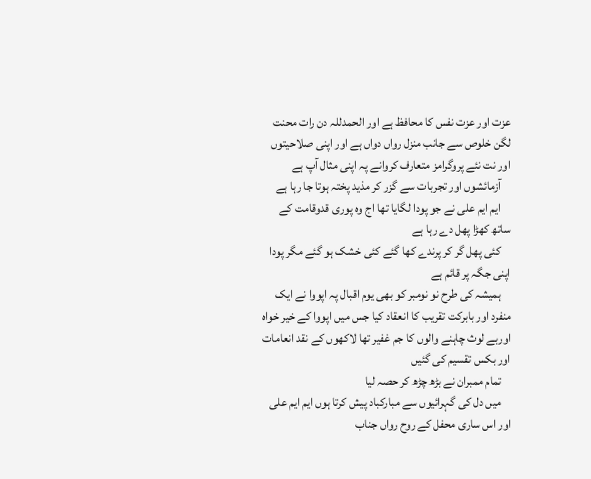عزت اور عزت نفس کا محافظ ہے اور الحمدللہ دن رات محنت لگن خلوص سے جانب منزل رواں دواں ہے اور اپنی صلاحیتوں اور نت نئے پروگرامز متعارف کروانے پہ اپنی مثال آپ ہے
    آزمائشوں اور تجربات سے گزر کر مذید پختہ ہوتا جا رہا ہے
    ایم ایم علی نے جو پودا لگایا تھا اج وہ پوری قدوقامت کے ساتھ کھڑا پھل دے رہا ہے
    کئی پھل گر کر پرندے کھا گئے کئی خشک ہو گئے مگر پودا اپنی جگہ پر قائم ہے
    ہمیشہ کی طرح نو نومبر کو بھی یوم اقبال پہ اپووا نے ایک منفرد اور بابرکت تقریب کا انعقاد کیا جس میں اپووا کے خیر خواہ اوربے لوث چاہنے والوں کا جم غفیر تھا لاکھوں کے نقد انعامات اور بکس تقسیم کی گئیں
    تمام ممبران نے بڑھ چڑھ کر حصہ لیا
    میں دل کی گہرائیوں سے مبارکباد پیش کرتا ہوں ایم ایم علی اور اس ساری محفل کے روح رواں جناب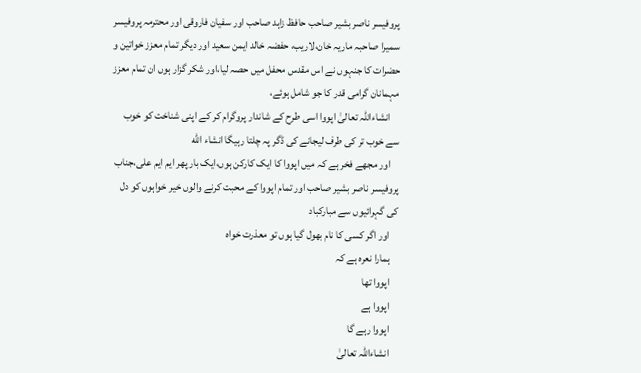پروفیسر ناصر بشیر صاحب حافظ زاہد صاحب اور سفیان فاروقی اور محترمہ پروفیسر سمیرا صاحبہ ماریہ خان،لاریب، حفضہ خالد ایمن سعید اور دیگر تمام معزز خواتین و حضرات کا جنہوں نے اس مقدس محفل میں حصہ لیا،اور شکر گزار ہوں ان تمام معزز مہمانان گرامی قدر کا جو شامل ہوئے،
    انشاءاللہ تعالیٰ اپووا اسی طرح کے شاندار پروگرام کر کے اپنی شناخت کو خوب سے خوب تر کی طرف لیجانے کی ڈگر پہ چلتا رہیگا انشاء اللّه
    اور مجھے فخر ہے کہ میں اپووا کا ایک کارکن ہوں،ایک بار پھر ایم ایم علی،جناب پروفیسر ناصر بشیر صاحب اور تمام اپووا کے محبت کرنے والوں خیر خواہوں کو دل کی گہرائیوں سے مبارکباد
    اور اگر کسی کا نام بھول گیا ہوں تو معذرت خواہ
    ہمارا نعرہ ہے کہ
    اپووا تھا
    اپووا ہے
    اپووا رہے گا
    انشاءاللہ تعالیٰ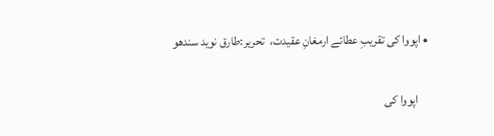• اپووا کی تقریبِ عطائے ارمغانِ عقیدت،  تحریر:طارق نوید سندھو

    اپووا کی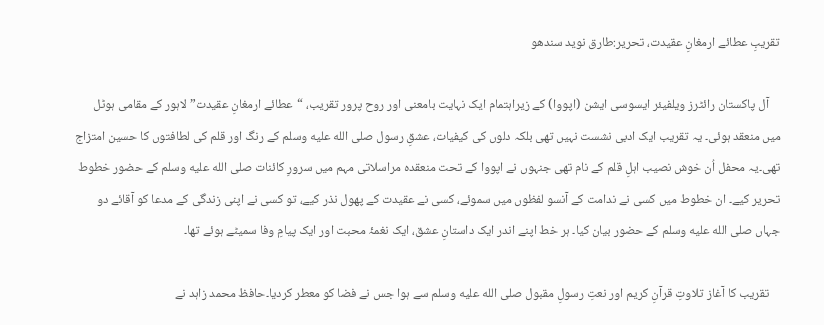تقریبِ عطائے ارمغانِ عقیدت، تحریر:طارق نوید سندھو

    آل پاکستان رائٹرز ویلفیئر ایسوسی ایشن (اپووا) کے زیراہتمام ایک نہایت بامعنی اور روح پرور تقریب، “عطائے ارمغانِ عقیدت”لاہور کے مقامی ہوٹل میں منعقد ہوئی۔ یہ تقریب ایک ادبی نشست نہیں تھی بلکہ دلوں کی کیفیات، عشقِ رسول صلى الله عليه وسلم کے رنگ اور قلم کی لطافتوں کا حسین امتزاج تھی۔یہ محفل اُن خوش نصیب اہلِ قلم کے نام تھی جنہوں نے اپووا کے تحت منعقدہ مراسلاتی مہم میں سرورِ کائنات صلى الله عليه وسلم کے حضور خطوط تحریر کیے۔ ان خطوط میں کسی نے ندامت کے آنسو لفظوں میں سموئے، کسی نے عقیدت کے پھول نذر کیے، تو کسی نے اپنی زندگی کے مدعا کو آقائے دو جہاں صلى الله عليه وسلم کے حضور بیان کیا۔ ہر خط اپنے اندر ایک داستانِ عشق، ایک نغمۂ محبت اور ایک پیامِ وفا سمیٹے ہوئے تھا۔

    تقریب کا آغاز تلاوتِ قرآنِ کریم اور نعتِ رسولِ مقبول صلى الله عليه وسلم سے ہوا جس نے فضا کو معطر کردیا۔حافظ محمد زاہد نے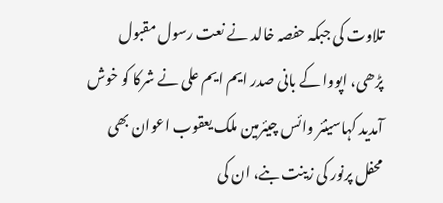تلاوت کی جبکہ حفصہ خالد نے نعت رسول مقبول پڑھی، اپووا کے بانی صدر ایم ایم علی نے شرکا کو خوش آمدید کہاسینئر وائس چیئرمین ملک یعقوب اعوان بھی محفل پرنور کی زینت بنے، ان کی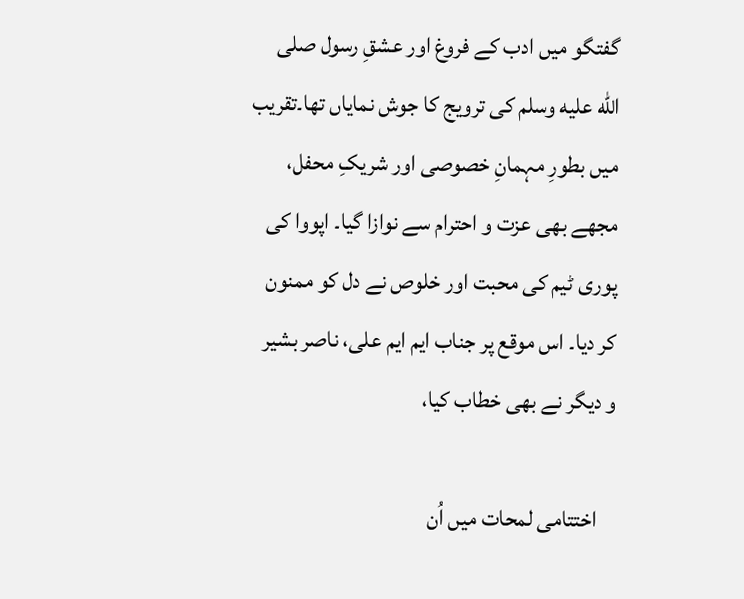گفتگو میں ادب کے فروغ اور عشقِ رسول صلى الله عليه وسلم کی ترویج کا جوش نمایاں تھا۔تقریب میں بطورِ مہمانِ خصوصی اور شریکِ محفل، مجھے بھی عزت و احترام سے نوازا گیا۔ اپووا کی پوری ٹیم کی محبت اور خلوص نے دل کو ممنون کر دیا۔ اس موقع پر جناب ایم ایم علی، ناصر بشیر و دیگر نے بھی خطاب کیا،

    اختتامی لمحات میں اُن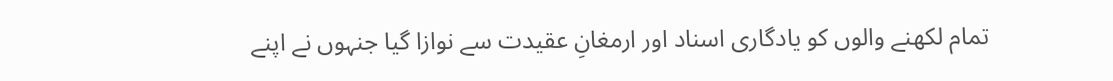تمام لکھنے والوں کو یادگاری اسناد اور ارمغانِ عقیدت سے نوازا گیا جنہوں نے اپنے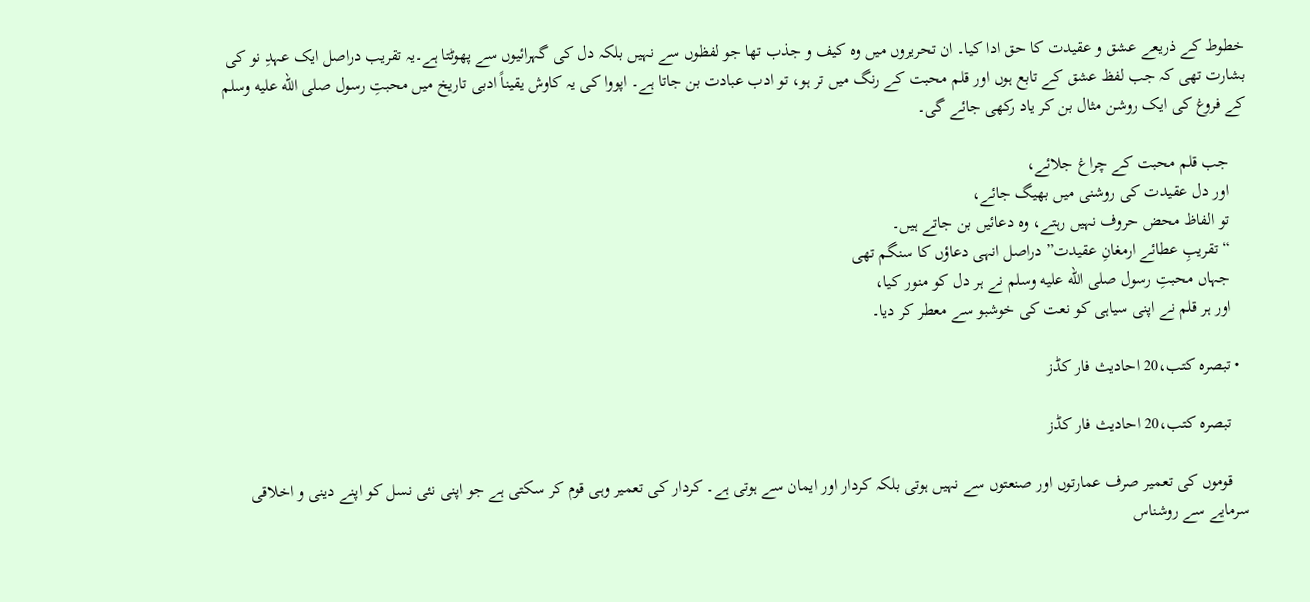خطوط کے ذریعے عشق و عقیدت کا حق ادا کیا۔ ان تحریروں میں وہ کیف و جذب تھا جو لفظوں سے نہیں بلکہ دل کی گہرائیوں سے پھوٹتا ہے۔یہ تقریب دراصل ایک عہدِ نو کی بشارت تھی کہ جب لفظ عشق کے تابع ہوں اور قلم محبت کے رنگ میں تر ہو، تو ادب عبادت بن جاتا ہے۔ اپووا کی یہ کاوش یقیناً ادبی تاریخ میں محبتِ رسول صلى الله عليه وسلم کے فروغ کی ایک روشن مثال بن کر یاد رکھی جائے گی۔

    جب قلم محبت کے چراغ جلائے،
    اور دل عقیدت کی روشنی میں بھیگ جائے،
    تو الفاظ محض حروف نہیں رہتے، وہ دعائیں بن جاتے ہیں۔
    “تقریبِ عطائے ارمغانِ عقیدت” دراصل انہی دعاؤں کا سنگم تھی
    جہاں محبتِ رسول صلى الله عليه وسلم نے ہر دل کو منور کیا،
    اور ہر قلم نے اپنی سیاہی کو نعت کی خوشبو سے معطر کر دیا۔

  • تبصرہ کتب،20 احادیث فار کڈز

    تبصرہ کتب،20 احادیث فار کڈز

    قوموں کی تعمیر صرف عمارتوں اور صنعتوں سے نہیں ہوتی بلکہ کردار اور ایمان سے ہوتی ہے۔ کردار کی تعمیر وہی قوم کر سکتی ہے جو اپنی نئی نسل کو اپنے دینی و اخلاقی سرمایے سے روشناس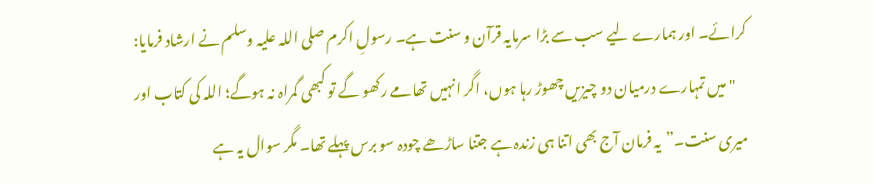کرائے۔ اور ہمارے لیے سب سے بڑا سرمایہ قرآن و سنت ہے۔ رسولِ اکرم صلی اللہ علیہ وسلم نے ارشاد فرمایا:
    "میں تمہارے درمیان دو چیزیں چھوڑ رہا ہوں، اگر انہیں تھامے رکھو گے تو کبھی گمراہ نہ ہوگے؛ اللہ کی کتاب اور میری سنت۔”یہ فرمان آج بھی اتنا ہی زندہ ہے جتنا ساڑھے چودہ سو برس پہلے تھا۔ مگر سوال یہ ہے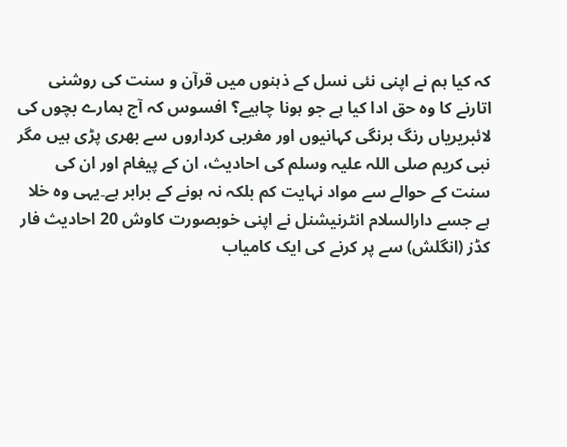کہ کیا ہم نے اپنی نئی نسل کے ذہنوں میں قرآن و سنت کی روشنی اتارنے کا وہ حق ادا کیا ہے جو ہونا چاہیے؟ افسوس کہ آج ہمارے بچوں کی لائبریریاں رنگ برنگی کہانیوں اور مغربی کرداروں سے بھری پڑی ہیں مگر نبی کریم صلی اللہ علیہ وسلم کی احادیث، ان کے پیغام اور ان کی سنت کے حوالے سے مواد نہایت کم بلکہ نہ ہونے کے برابر ہے۔یہی وہ خلا ہے جسے دارالسلام انٹرنیشنل نے اپنی خوبصورت کاوش 20 احادیث فار کڈز (انگلش) سے پر کرنے کی ایک کامیاب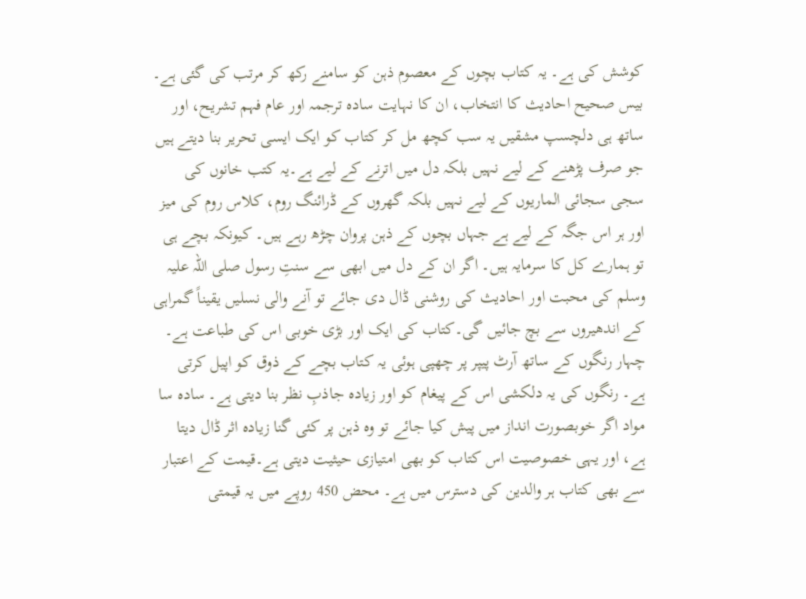کوشش کی ہے۔ یہ کتاب بچوں کے معصوم ذہن کو سامنے رکھ کر مرتب کی گئی ہے۔ بیس صحیح احادیث کا انتخاب، ان کا نہایت سادہ ترجمہ اور عام فہم تشریح، اور ساتھ ہی دلچسپ مشقیں یہ سب کچھ مل کر کتاب کو ایک ایسی تحریر بنا دیتے ہیں جو صرف پڑھنے کے لیے نہیں بلکہ دل میں اترنے کے لیے ہے۔یہ کتب خانوں کی سجی سجائی الماریوں کے لیے نہیں بلکہ گھروں کے ڈرائنگ روم، کلاس روم کی میز اور ہر اس جگہ کے لیے ہے جہاں بچوں کے ذہن پروان چڑھ رہے ہیں۔ کیونکہ بچے ہی تو ہمارے کل کا سرمایہ ہیں۔ اگر ان کے دل میں ابھی سے سنتِ رسول صلی اللہ علیہ وسلم کی محبت اور احادیث کی روشنی ڈال دی جائے تو آنے والی نسلیں یقیناً گمراہی کے اندھیروں سے بچ جائیں گی۔کتاب کی ایک اور بڑی خوبی اس کی طباعت ہے۔ چہار رنگوں کے ساتھ آرٹ پیپر پر چھپی ہوئی یہ کتاب بچے کے ذوق کو اپیل کرتی ہے۔ رنگوں کی یہ دلکشی اس کے پیغام کو اور زیادہ جاذبِ نظر بنا دیتی ہے۔ سادہ سا مواد اگر خوبصورت انداز میں پیش کیا جائے تو وہ ذہن پر کئی گنا زیادہ اثر ڈال دیتا ہے، اور یہی خصوصیت اس کتاب کو بھی امتیازی حیثیت دیتی ہے۔قیمت کے اعتبار سے بھی کتاب ہر والدین کی دسترس میں ہے۔ محض 450 روپے میں یہ قیمتی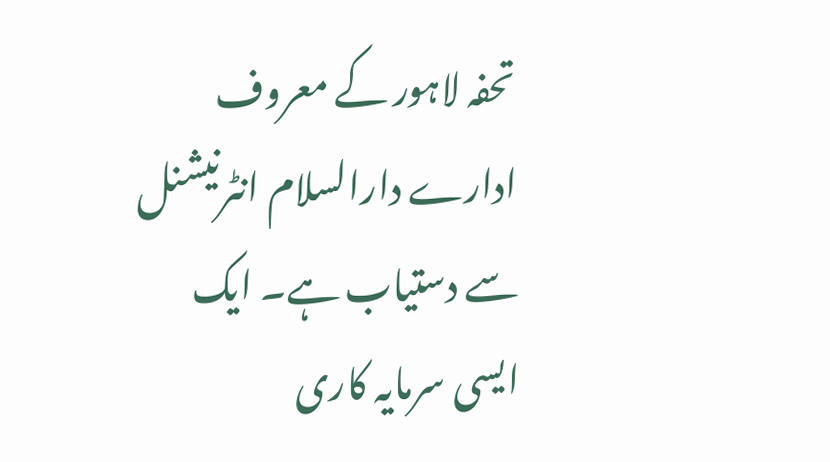تحفہ لاہور کے معروف ادارے دارالسلام انٹرنیشنل سے دستیاب ہے۔ ایک ایسی سرمایہ کاری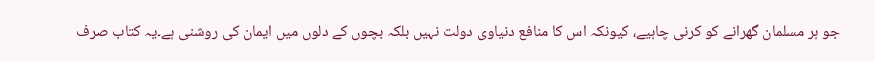جو ہر مسلمان گھرانے کو کرنی چاہیے، کیونکہ اس کا منافع دنیاوی دولت نہیں بلکہ بچوں کے دلوں میں ایمان کی روشنی ہے۔یہ کتاب صرف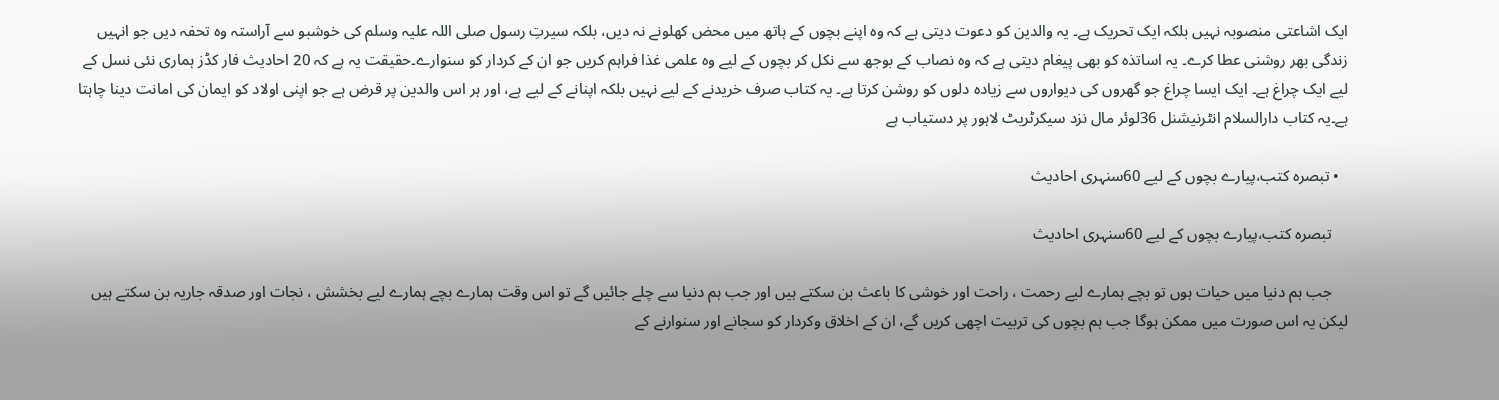ایک اشاعتی منصوبہ نہیں بلکہ ایک تحریک ہے۔ یہ والدین کو دعوت دیتی ہے کہ وہ اپنے بچوں کے ہاتھ میں محض کھلونے نہ دیں، بلکہ سیرتِ رسول صلی اللہ علیہ وسلم کی خوشبو سے آراستہ وہ تحفہ دیں جو انہیں زندگی بھر روشنی عطا کرے۔ یہ اساتذہ کو بھی پیغام دیتی ہے کہ وہ نصاب کے بوجھ سے نکل کر بچوں کے لیے وہ علمی غذا فراہم کریں جو ان کے کردار کو سنوارے۔حقیقت یہ ہے کہ 20 احادیث فار کڈز ہماری نئی نسل کے لیے ایک چراغ ہے۔ ایک ایسا چراغ جو گھروں کی دیواروں سے زیادہ دلوں کو روشن کرتا ہے۔ یہ کتاب صرف خریدنے کے لیے نہیں بلکہ اپنانے کے لیے ہے، اور ہر اس والدین پر قرض ہے جو اپنی اولاد کو ایمان کی امانت دینا چاہتا ہے۔یہ کتاب دارالسلام انٹرنیشنل 36لوئر مال نزد سیکرٹریٹ لاہور پر دستیاب ہے

  • تبصرہ کتب،پیارے بچوں کے لیے 60سنہری احادیث

    تبصرہ کتب،پیارے بچوں کے لیے 60سنہری احادیث

    جب ہم دنیا میں حیات ہوں تو بچے ہمارے لیے رحمت ، راحت اور خوشی کا باعث بن سکتے ہیں اور جب ہم دنیا سے چلے جائیں گے تو اس وقت ہمارے بچے ہمارے لیے بخشش ، نجات اور صدقہ جاریہ بن سکتے ہیں لیکن یہ اس صورت میں ممکن ہوگا جب ہم بچوں کی تربیت اچھی کریں گے، ان کے اخلاق وکردار کو سجانے اور سنوارنے کے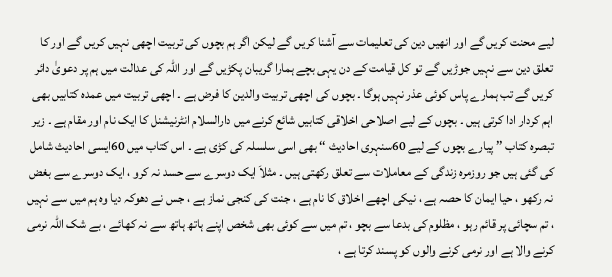لیے محنت کریں گے اور انھیں دین کی تعلیمات سے آشنا کریں گے لیکن اگر ہم بچوں کی تربیت اچھی نہیں کریں گے اور کا تعلق دین سے نہیں جوڑیں گے تو کل قیامت کے دن یہی بچے ہمارا گریبان پکڑیں گے اور اللہ کی عدالت میں ہم پر دعویٰ دائر کریں گے تب ہمارے پاس کوئی عذر نہیں ہوگا ۔ بچوں کی اچھی تربیت والدین کا فرض ہے ۔ اچھی تربیت میں عمدہ کتابیں بھی اہم کردار ادا کرتی ہیں ۔ بچوں کے لیے اصلاحی اخلاقی کتابیں شائع کرنے میں دارالسلام انٹرنیشنل کا ایک نام اور مقام ہے ۔ زیر تبصرہ کتاب ’’ پیارے بچوں کے لیے 60سنہری احادیث ‘‘ بھی اسی سلسلہ کی کڑی ہے ۔ اس کتاب میں 60ایسی احادیث شامل کی گئی ہیں جو روزمرہ زندگی کے معاملات سے تعلق رکھتی ہیں ۔ مثلاَ ایک دوسرے سے حسد نہ کرو ، ایک دوسرے سے بغض نہ رکھو ، حیا ایمان کا حصہ ہے ، نیکی اچھے اخلاق کا نام ہے ، جنت کی کنجی نماز ہے ، جس نے دھوکہ دیا وہ ہم میں سے نہیں ، تم سچائی پر قائم رہو ، مظلوم کی بدعا سے بچو ، تم میں سے کوئی بھی شخص اپنے ہاتھ ہاتھ سے نہ کھائے ، بے شک اللہ نرمی کرنے والا ہے اور نرمی کرنے والوں کو پسند کرتا ہے ،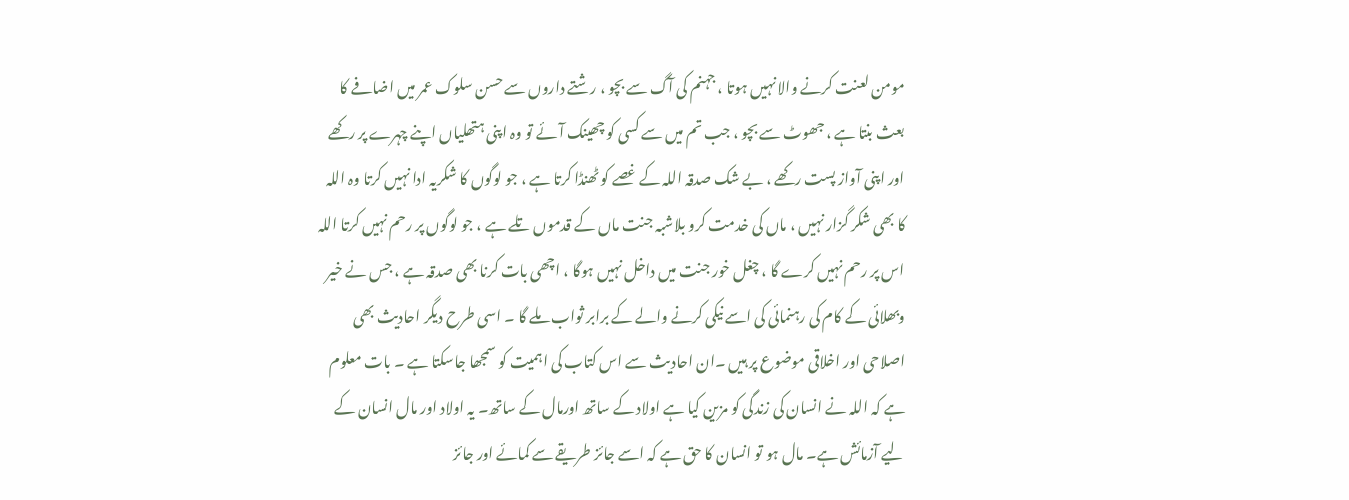مومن لعنت کرنے والا نہیں ہوتا ، جہنم کی آگ سے بچو ، رشتے داروں سے حسن سلوک عمر میں اضافے کا بعث بنتا ہے ، جھوٹ سے بچو ، جب تم میں سے کسی کو چھینک آئے تو وہ اپنی ہتھلیاں اپنے چہرے پر رکھے اور اپنی آواز پست رکھے ، بے شک صدقہ اللہ کے غصے کو ٹھنڈا کرتا ہے ، جو لوگوں کا شکریہ ادا نہیں کرتا وہ اللہ کا بھی شکر گزار نہیں ، ماں کی خدمت کرو بلاشبہ جنت ماں کے قدموں تلے ہے ، جو لوگوں پر رحم نہیں کرتا اللہ اس پر رحم نہیں کرے گا ، چغل خور جنت میں داخل نہیں ہوگا ، اچھی بات کرنا بھی صدقہ ہے ، جس نے خیر وبھلائی کے کام کی رہنمائی کی اسے نیکی کرنے والے کے برابر ثواب ملے گا ۔ اسی طرح دیگر احادیث بھی اصلاحی اور اخلاقی موضوع پر ہیں ۔ان احادیث سے اس کتاب کی اہمیت کو سمجھا جاسکتا ہے ۔ بات معلوم ہے کہ اللہ نے انسان کی زندگی کو مزین کیا ہے اولاد کے ساتھ اورمال کے ساتھ۔ یہ اولاد اور مال انسان کے لیے آزمائش ہے۔ مال ہو تو انسان کا حق ہے کہ اسے جائز طریقے سے کمائے اور جائز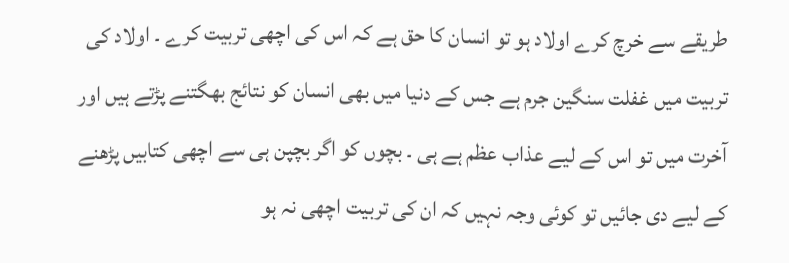طریقے سے خرچ کرے اولاد ہو تو انسان کا حق ہے کہ اس کی اچھی تربیت کرے ۔ اولاد کی تربیت میں غفلت سنگین جرم ہے جس کے دنیا میں بھی انسان کو نتائج بھگتنے پڑتے ہیں اور آخرت میں تو اس کے لیے عذاب عظم ہے ہی ۔ بچوں کو اگر بچپن ہی سے اچھی کتابیں پڑھنے کے لیے دی جائیں تو کوئی وجہ نہیں کہ ان کی تربیت اچھی نہ ہو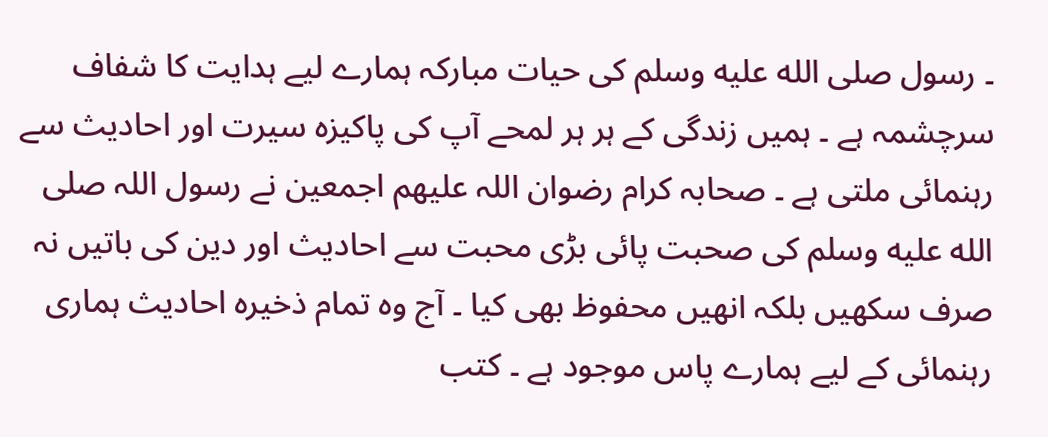۔ رسول صلى الله عليه وسلم کی حیات مبارکہ ہمارے لیے ہدایت کا شفاف سرچشمہ ہے ۔ ہمیں زندگی کے ہر ہر لمحے آپ کی پاکیزہ سیرت اور احادیث سے رہنمائی ملتی ہے ۔ صحابہ کرام رضوان اللہ علیھم اجمعین نے رسول اللہ صلى الله عليه وسلم کی صحبت پائی بڑی محبت سے احادیث اور دین کی باتیں نہ صرف سکھیں بلکہ انھیں محفوظ بھی کیا ۔ آج وہ تمام ذخیرہ احادیث ہماری رہنمائی کے لیے ہمارے پاس موجود ہے ۔ کتب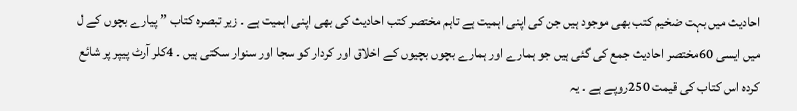احادیث میں بہت ضخیم کتب بھی موجود ہیں جن کی اپنی اہمیت ہے تاہم مختصر کتب احادیث کی بھی اپنی اہمیت ہے ۔ زیر تبصرہ کتاب ’’ پیارے بچوں کے ل میں ایسی 60مختصر احادیث جمع کی گئی ہیں جو ہمارے اور ہمارے بچوں بچیوں کے اخلاق اور کردار کو سجا اور سنوار سکتی ہیں ۔ 4کلر آرٹ پیپر پر شائع کردہ اس کتاب کی قیمت 250روپے ہے ۔ یہ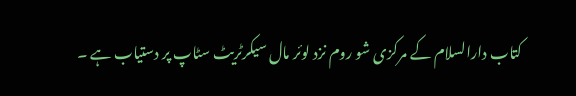کتاب دارالسلام کے مرکزی شو روم نزد لوئر مال سیکرٹریٹ سٹاپ پر دستیاب ہے ۔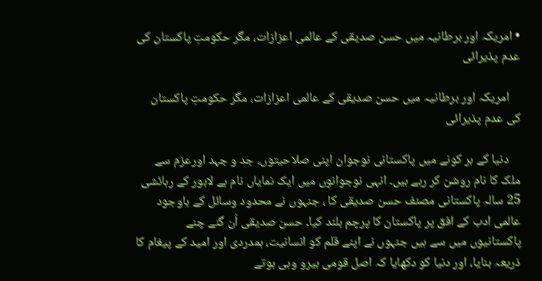• امریکہ اور برطانیہ میں حسن صدیقی کے عالمی اعزازات، مگر حکومتِ پاکستان کی عدم پذیرائی

    امریکہ اور برطانیہ میں حسن صدیقی کے عالمی اعزازات، مگر حکومتِ پاکستان کی عدم پذیرائی

    دنیا کے ہر کونے میں پاکستانی نوجوان اپنی صلاحیتوں، جد و جہد اورعزم سے ملک کا نام روشن کر رہے ہیں۔ انہی نوجوانوں میں ایک نمایاں نام ہے لاہور کے رہائشی 25 سالہ پاکستانی مصنف حسن صدیقی کا ، جنہوں نے محدود وسائل کے باوجود عالمی ادب کے افق پر پاکستان کا پرچم بلند کیا۔ حسن صدیقی اُن گنے چنے پاکستانیوں میں سے ہیں جنہوں نے اپنے قلم کو انسانیت، ہمدردی اور امید کے پیغام کا ذریعہ بنایا، اور دنیا کو دکھایا کہ اصل قومی ہیرو وہی ہوتے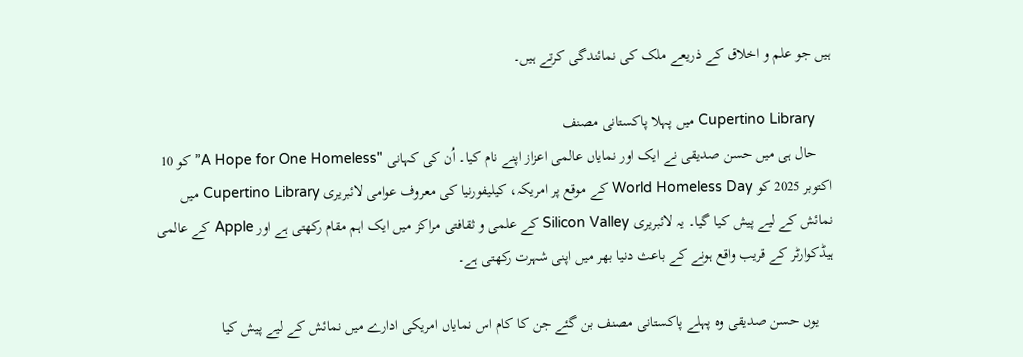ہیں جو علم و اخلاق کے ذریعے ملک کی نمائندگی کرتے ہیں۔

    Cupertino Library میں پہلا پاکستانی مصنف
    حال ہی میں حسن صدیقی نے ایک اور نمایاں عالمی اعزاز اپنے نام کیا۔ اُن کی کہانی "A Hope for One Homeless” کو 10 اکتوبر 2025 کو World Homeless Day کے موقع پر امریکہ، کیلیفورنیا کی معروف عوامی لائبریری Cupertino Library میں نمائش کے لیے پیش کیا گیا۔ یہ لائبریری Silicon Valley کے علمی و ثقافتی مراکز میں ایک اہم مقام رکھتی ہے اور Apple کے عالمی ہیڈکوارٹر کے قریب واقع ہونے کے باعث دنیا بھر میں اپنی شہرت رکھتی ہے۔

    یوں حسن صدیقی وہ پہلے پاکستانی مصنف بن گئے جن کا کام اس نمایاں امریکی ادارے میں نمائش کے لیے پیش کیا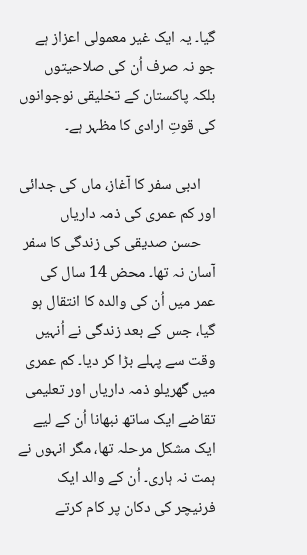گیا۔ یہ ایک غیر معمولی اعزاز ہے جو نہ صرف اُن کی صلاحیتوں بلکہ پاکستان کے تخلیقی نوجوانوں کی قوتِ ارادی کا مظہر ہے۔

    ادبی سفر کا آغاز، ماں کی جدائی اور کم عمری کی ذمہ داریاں
    حسن صدیقی کی زندگی کا سفر آسان نہ تھا۔ محض 14 سال کی عمر میں اُن کی والدہ کا انتقال ہو گیا، جس کے بعد زندگی نے اُنہیں وقت سے پہلے بڑا کر دیا۔ کم عمری میں گھریلو ذمہ داریاں اور تعلیمی تقاضے ایک ساتھ نبھانا اُن کے لیے ایک مشکل مرحلہ تھا، مگر انہوں نے ہمت نہ ہاری۔ اُن کے والد ایک فرنیچر کی دکان پر کام کرتے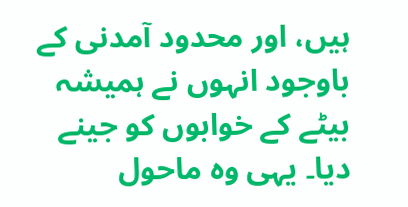ہیں، اور محدود آمدنی کے باوجود انہوں نے ہمیشہ بیٹے کے خوابوں کو جینے دیا۔ یہی وہ ماحول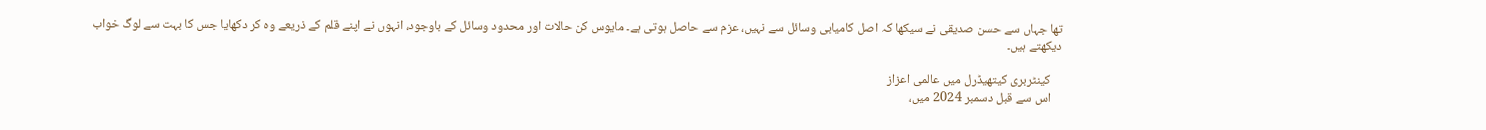تھا جہاں سے حسن صدیقی نے سیکھا کہ اصل کامیابی وسائل سے نہیں، عزم سے حاصل ہوتی ہے۔ مایوس کن حالات اور محدود وسائل کے باوجود، انہوں نے اپنے قلم کے ذریعے وہ کر دکھایا جس کا بہت سے لوگ خواب دیکھتے ہیں۔

    کینٹربری کیتھیڈرل میں عالمی اعزاز
    اس سے قبل دسمبر 2024 میں،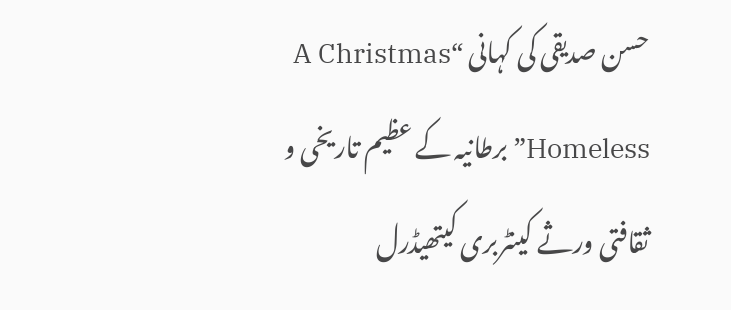حسن صدیقی کی کہانی “A Christmas Homeless” برطانیہ کے عظیم تاریخی و ثقافتی ورثے کینٹربری کیتھیڈرل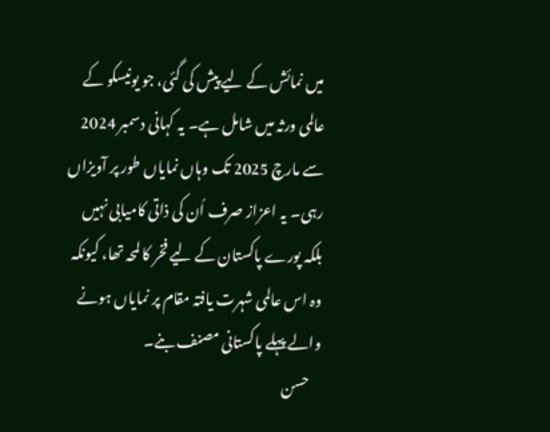میں نمائش کے لیے پیش کی گئی، جو یونیسکو کے عالمی ورثہ میں شامل ہے۔ یہ کہانی دسمبر 2024 سے مارچ 2025 تک وہاں نمایاں طور پر آویزاں رہی۔ یہ اعزاز صرف اُن کی ذاتی کامیابی نہیں بلکہ پورے پاکستان کے لیے فخر کا لمحہ تھا، کیونکہ وہ اس عالمی شہرت یافتہ مقام پر نمایاں ہونے والے پہلے پاکستانی مصنف بنے۔
    حسن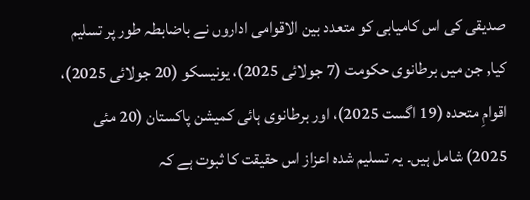صدیقی کی اس کامیابی کو متعدد بین الاقوامی اداروں نے باضابطہ طور پر تسلیم کیا, جن میں برطانوی حکومت (7 جولائی 2025)، یونیسکو (20 جولائی 2025)، اقوامِ متحدہ (19 اگست 2025)، اور برطانوی ہائی کمیشن پاکستان (20 مئی 2025) شامل ہیں۔ یہ تسلیم شدہ اعزاز اس حقیقت کا ثبوت ہے کہ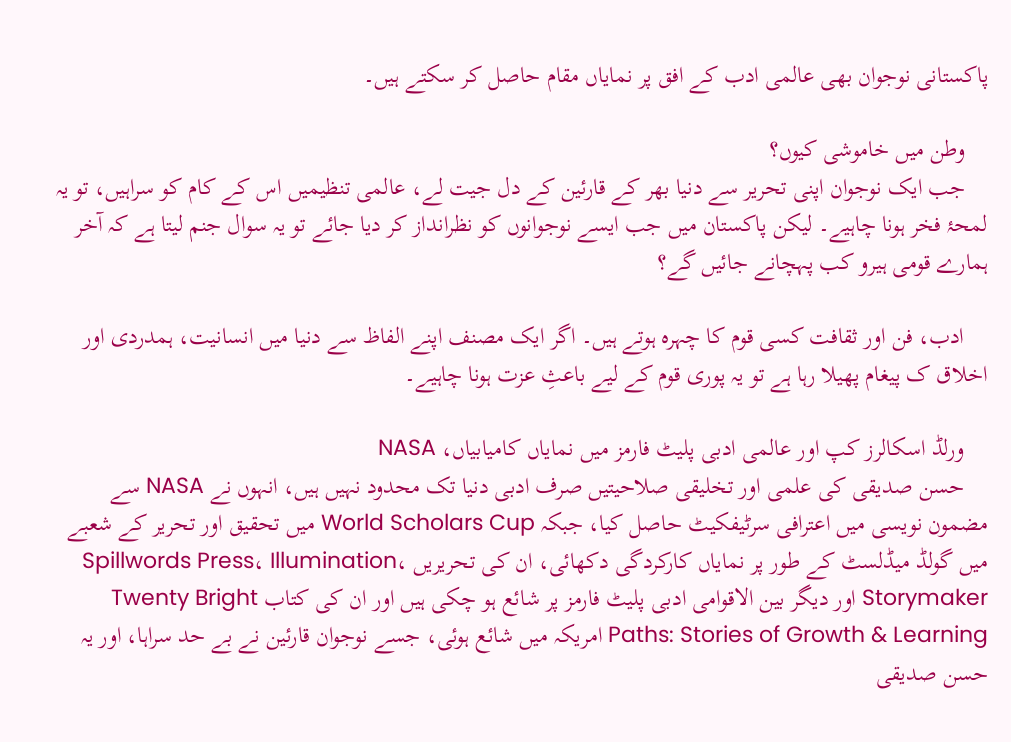پاکستانی نوجوان بھی عالمی ادب کے افق پر نمایاں مقام حاصل کر سکتے ہیں۔

    وطن میں خاموشی کیوں؟
    جب ایک نوجوان اپنی تحریر سے دنیا بھر کے قارئین کے دل جیت لے، عالمی تنظیمیں اس کے کام کو سراہیں، تو یہ لمحۂ فخر ہونا چاہیے۔ لیکن پاکستان میں جب ایسے نوجوانوں کو نظرانداز کر دیا جائے تو یہ سوال جنم لیتا ہے کہ آخر ہمارے قومی ہیرو کب پہچانے جائیں گے؟

    ادب، فن اور ثقافت کسی قوم کا چہرہ ہوتے ہیں۔ اگر ایک مصنف اپنے الفاظ سے دنیا میں انسانیت، ہمدردی اور اخلاق ک پیغام پھیلا رہا ہے تو یہ پوری قوم کے لیے باعثِ عزت ہونا چاہیے۔

    ورلڈ اسکالرز کپ اور عالمی ادبی پلیٹ فارمز میں نمایاں کامیابیاں، NASA
    حسن صدیقی کی علمی اور تخلیقی صلاحیتیں صرف ادبی دنیا تک محدود نہیں ہیں، انہوں نے NASA سے مضمون نویسی میں اعترافی سرٹیفکیٹ حاصل کیا، جبکہ World Scholars Cup میں تحقیق اور تحریر کے شعبے میں گولڈ میڈلسٹ کے طور پر نمایاں کارکردگی دکھائی، ان کی تحریریں Spillwords Press، Illumination، Storymaker اور دیگر بین الاقوامی ادبی پلیٹ فارمز پر شائع ہو چکی ہیں اور ان کی کتاب Twenty Bright Paths: Stories of Growth & Learning امریکہ میں شائع ہوئی، جسے نوجوان قارئین نے بے حد سراہا، اور یہ حسن صدیقی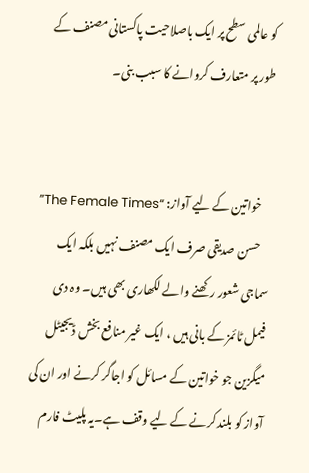کو عالمی سطح پر ایک باصلاحیت پاکستانی مصنف کے طور پر متعارف کروانے کا سبب بنی۔


    خواتین کے لیے آواز: “The Female Times”
    حسن صدیقی صرف ایک مصنف نہیں بلکہ ایک سماجی شعور رکھنے والے لکھاری بھی ہیں۔ وہ دی فیمل ٹائمز کے بانی ہیں ، ایک غیر منافع بخش ڈیجیٹل میگزین جو خواتین کے مسائل کو اجاگر کرنے اور ان کی آواز کو بلند کرنے کے لیے وقف ہے۔یہ پلیٹ فارم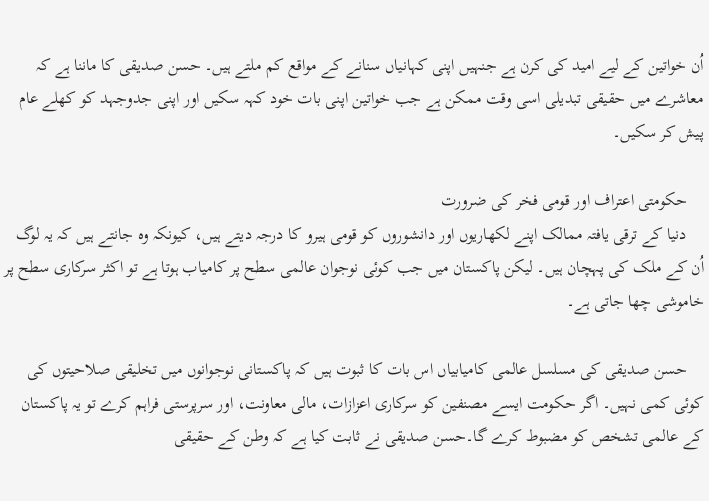اُن خواتین کے لیے امید کی کرن ہے جنہیں اپنی کہانیاں سنانے کے مواقع کم ملتے ہیں۔ حسن صدیقی کا ماننا ہے کہ معاشرے میں حقیقی تبدیلی اسی وقت ممکن ہے جب خواتین اپنی بات خود کہہ سکیں اور اپنی جدوجہد کو کھلے عام پیش کر سکیں۔

    حکومتی اعتراف اور قومی فخر کی ضرورت
    دنیا کے ترقی یافتہ ممالک اپنے لکھاریوں اور دانشوروں کو قومی ہیرو کا درجہ دیتے ہیں، کیونکہ وہ جانتے ہیں کہ یہ لوگ اُن کے ملک کی پہچان ہیں۔ لیکن پاکستان میں جب کوئی نوجوان عالمی سطح پر کامیاب ہوتا ہے تو اکثر سرکاری سطح پر خاموشی چھا جاتی ہے۔

    حسن صدیقی کی مسلسل عالمی کامیابیاں اس بات کا ثبوت ہیں کہ پاکستانی نوجوانوں میں تخلیقی صلاحیتوں کی کوئی کمی نہیں۔ اگر حکومت ایسے مصنفین کو سرکاری اعزازات، مالی معاونت، اور سرپرستی فراہم کرے تو یہ پاکستان کے عالمی تشخص کو مضبوط کرے گا۔حسن صدیقی نے ثابت کیا ہے کہ وطن کے حقیقی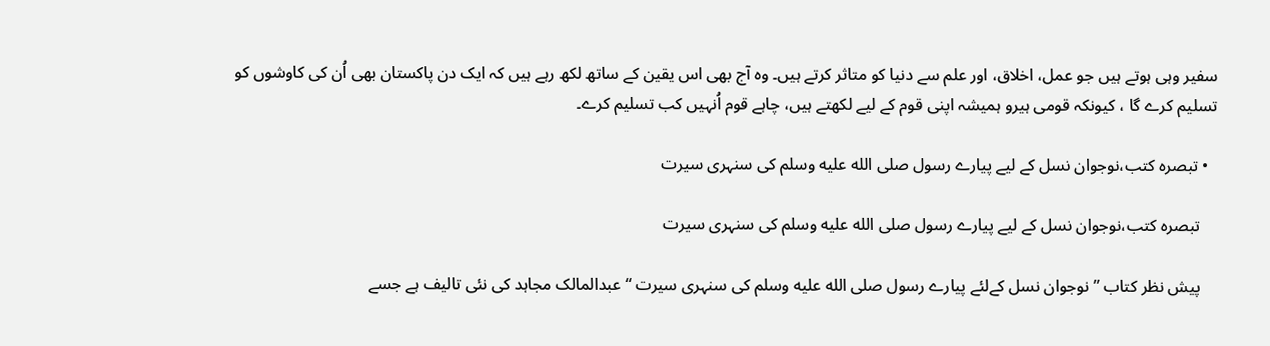سفیر وہی ہوتے ہیں جو عمل، اخلاق، اور علم سے دنیا کو متاثر کرتے ہیں۔ وہ آج بھی اس یقین کے ساتھ لکھ رہے ہیں کہ ایک دن پاکستان بھی اُن کی کاوشوں کو تسلیم کرے گا ، کیونکہ قومی ہیرو ہمیشہ اپنی قوم کے لیے لکھتے ہیں، چاہے قوم اُنہیں کب تسلیم کرے۔

  • تبصرہ کتب،نوجوان نسل کے لیے پیارے رسول صلى الله عليه وسلم کی سنہری سیرت

    تبصرہ کتب،نوجوان نسل کے لیے پیارے رسول صلى الله عليه وسلم کی سنہری سیرت

    پیش نظر کتاب ” نوجوان نسل کےلئے پیارے رسول صلى الله عليه وسلم کی سنہری سیرت “ عبدالمالک مجاہد کی نئی تالیف ہے جسے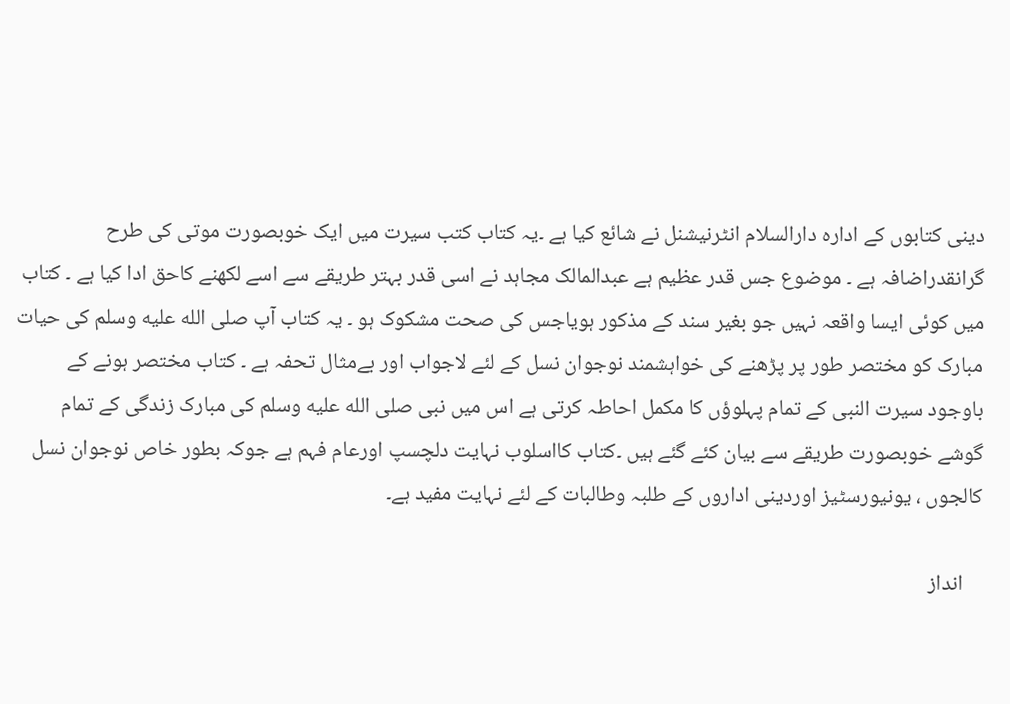دینی کتابوں کے ادارہ دارالسلام انٹرنیشنل نے شائع کیا ہے ۔یہ کتاب کتب سیرت میں ایک خوبصورت موتی کی طرح گرانقدراضافہ ہے ۔ موضوع جس قدر عظیم ہے عبدالمالک مجاہد نے اسی قدر بہتر طریقے سے اسے لکھنے کاحق ادا کیا ہے ۔ کتاب میں کوئی ایسا واقعہ نہیں جو بغیر سند کے مذکور ہویاجس کی صحت مشکوک ہو ۔ یہ کتاب آپ صلى الله عليه وسلم کی حیات مبارک کو مختصر طور پر پڑھنے کی خواہشمند نوجوان نسل کے لئے لاجواب اور بےمثال تحفہ ہے ۔ کتاب مختصر ہونے کے باوجود سیرت النبی کے تمام پہلوؤں کا مکمل احاطہ کرتی ہے اس میں نبی صلى الله عليه وسلم کی مبارک زندگی کے تمام گوشے خوبصورت طریقے سے بیان کئے گئے ہیں ۔کتاب کااسلوب نہایت دلچسپ اورعام فہم ہے جوکہ بطور خاص نوجوان نسل کالجوں ، یونیورسٹیز اوردینی اداروں کے طلبہ وطالبات کے لئے نہایت مفید ہے۔

    انداز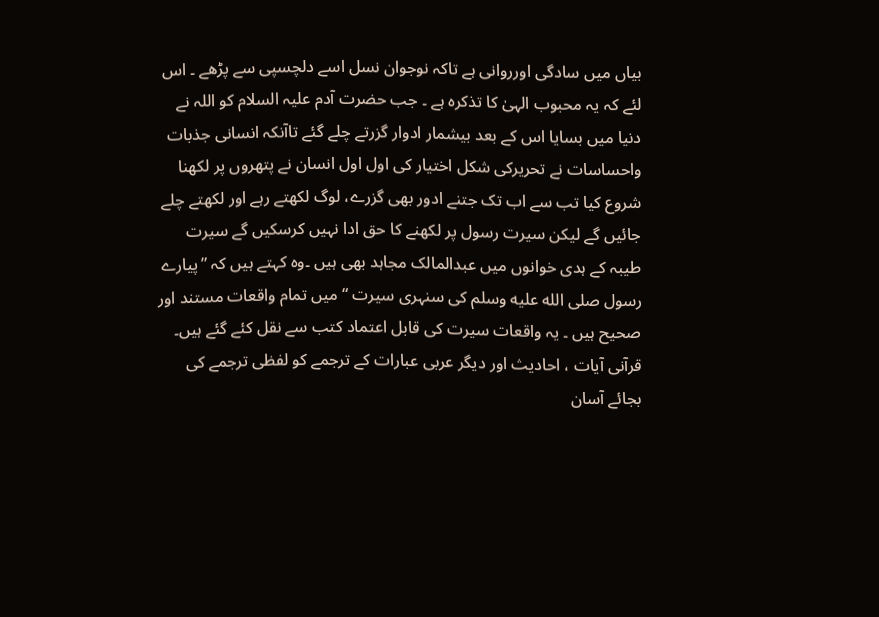بیاں میں سادگی اورروانی ہے تاکہ نوجوان نسل اسے دلچسپی سے پڑھے ۔ اس لئے کہ یہ محبوب الہیٰ کا تذکرہ ہے ۔ جب حضرت آدم علیہ السلام کو اللہ نے دنیا میں بسایا اس کے بعد بیشمار ادوار گزرتے چلے گئے تاآنکہ انسانی جذبات واحساسات نے تحریرکی شکل اختیار کی اول اول انسان نے پتھروں پر لکھنا شروع کیا تب سے اب تک جتنے ادور بھی گزرے، لوگ لکھتے رہے اور لکھتے چلے جائیں گے لیکن سیرت رسول پر لکھنے کا حق ادا نہیں کرسکیں گے سیرت طیبہ کے ہدی خوانوں میں عبدالمالک مجاہد بھی ہیں ۔وہ کہتے ہیں کہ ”پیارے رسول صلى الله عليه وسلم کی سنہری سیرت “ میں تمام واقعات مستند اور صحیح ہیں ۔ یہ واقعات سیرت کی قابل اعتماد کتب سے نقل کئے گئے ہیں۔ قرآنی آیات ، احادیث اور دیگر عربی عبارات کے ترجمے کو لفظی ترجمے کی بجائے آسان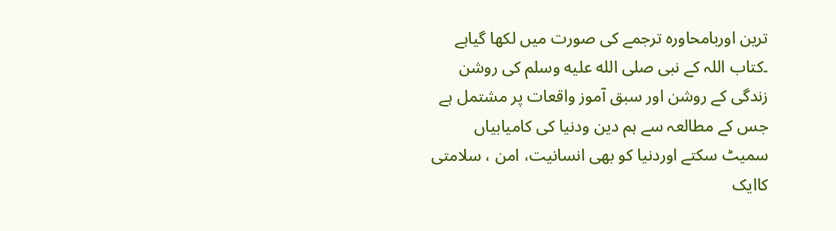ترین اوربامحاورہ ترجمے کی صورت میں لکھا گیاہے ۔کتاب اللہ کے نبی صلى الله عليه وسلم کی روشن زندگی کے روشن اور سبق آموز واقعات پر مشتمل ہے جس کے مطالعہ سے ہم دین ودنیا کی کامیابیاں سمیٹ سکتے اوردنیا کو بھی انسانیت، امن ، سلامتی کاایک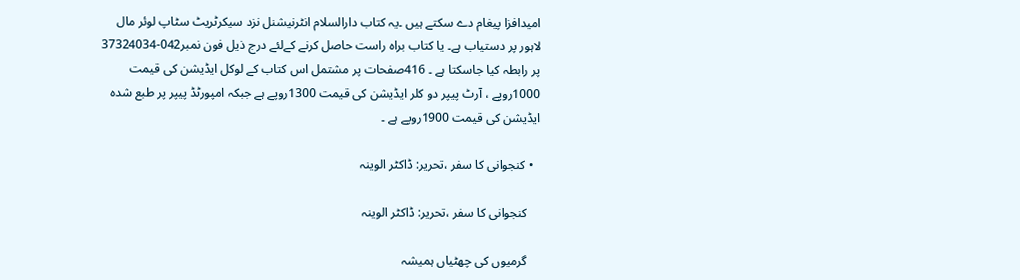امیدافزا پیغام دے سکتے ہیں ۔یہ کتاب دارالسلام انٹرنیشنل نزد سیکرٹریٹ سٹاپ لوئر مال لاہور پر دستیاب ہے۔ یا کتاب براہ راست حاصل کرنے کےلئے درج ذیل فون نمبر042-37324034 پر رابطہ کیا جاسکتا ہے ۔ 416صفحات پر مشتمل اس کتاب کے لوکل ایڈیشن کی قیمت 1000روپے ، آرٹ پیپر دو کلر ایڈیشن کی قیمت 1300روپے ہے جبکہ امپورٹڈ پیپر پر طبع شدہ ایڈیشن کی قیمت 1900روپے ہے ۔

  • کنجوانی کا سفر ،تحریر: ڈاکٹر الوینہ

    کنجوانی کا سفر ،تحریر: ڈاکٹر الوینہ

    گرمیوں کی چھٹیاں ہمیشہ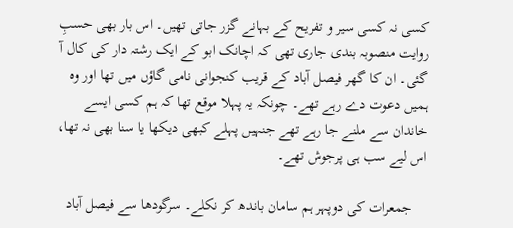کسی نہ کسی سیر و تفریح کے بہانے گزر جاتی تھیں۔ اس بار بھی حسبِ روایت منصوبہ بندی جاری تھی کہ اچانک ابو کے ایک رشتہ دار کی کال آ گئی۔ ان کا گھر فیصل آباد کے قریب کنجوانی نامی گاؤں میں تھا اور وہ ہمیں دعوت دے رہے تھے۔ چونکہ یہ پہلا موقع تھا کہ ہم کسی ایسے خاندان سے ملنے جا رہے تھے جنہیں پہلے کبھی دیکھا یا سنا بھی نہ تھا، اس لیے سب ہی پرجوش تھے۔

    جمعرات کی دوپہر ہم سامان باندھ کر نکلے۔ سرگودھا سے فیصل آباد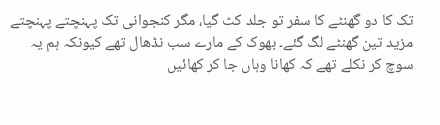تک کا دو گھنٹے کا سفر تو جلد کٹ گیا، مگر کنجوانی تک پہنچتے پہنچتے مزید تین گھنٹے لگ گئے۔ بھوک کے مارے سب نڈھال تھے کیونکہ ہم یہ سوچ کر نکلے تھے کہ کھانا وہاں جا کر کھائیں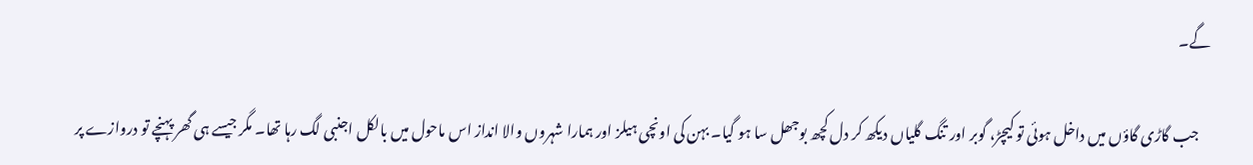گے۔

    جب گاڑی گاؤں میں داخل ہوئی تو کیچڑ، گوبر اور تنگ گلیاں دیکھ کر دل کچھ بوجھل سا ہو گیا۔ بہن کی اونچی ہیلز اور ہمارا شہروں والا انداز اس ماحول میں بالکل اجنبی لگ رہا تھا۔ مگر جیسے ہی گھر پہنچے تو دروازے پر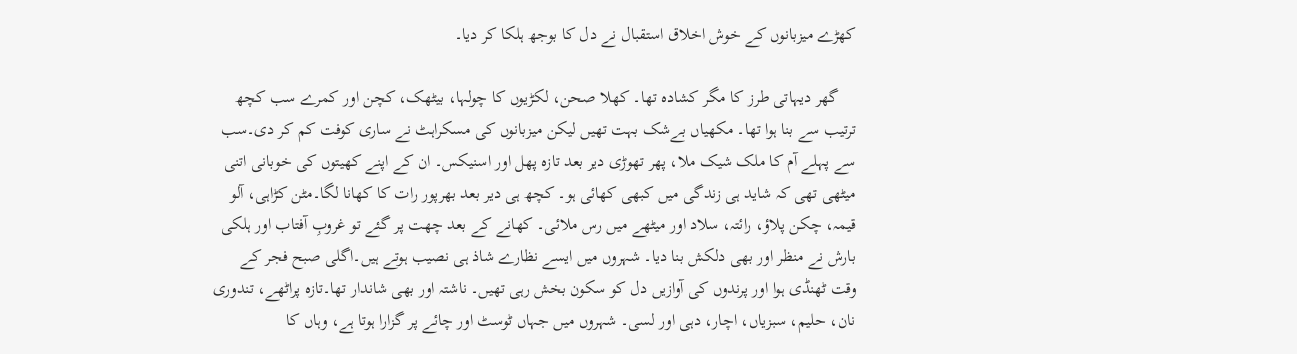کھڑے میزبانوں کے خوش اخلاق استقبال نے دل کا بوجھ ہلکا کر دیا۔

    گھر دیہاتی طرز کا مگر کشادہ تھا۔ کھلا صحن، لکڑیوں کا چولہا، بیٹھک، کچن اور کمرے سب کچھ ترتیب سے بنا ہوا تھا۔ مکھیاں بےشک بہت تھیں لیکن میزبانوں کی مسکراہٹ نے ساری کوفت کم کر دی۔سب سے پہلے آم کا ملک شیک ملا، پھر تھوڑی دیر بعد تازہ پھل اور اسنیکس۔ ان کے اپنے کھیتوں کی خوبانی اتنی میٹھی تھی کہ شاید ہی زندگی میں کبھی کھائی ہو۔ کچھ ہی دیر بعد بھرپور رات کا کھانا لگا۔مٹن کڑاہی، آلو قیمہ، چکن پلاؤ، رائتہ، سلاد اور میٹھے میں رس ملائی۔ کھانے کے بعد چھت پر گئے تو غروبِ آفتاب اور ہلکی بارش نے منظر اور بھی دلکش بنا دیا۔ شہروں میں ایسے نظارے شاذ ہی نصیب ہوتے ہیں۔اگلی صبح فجر کے وقت ٹھنڈی ہوا اور پرندوں کی آوازیں دل کو سکون بخش رہی تھیں۔ ناشتہ اور بھی شاندار تھا۔تازہ پراٹھے، تندوری نان، حلیم، سبزیاں، اچار، دہی اور لسی۔ شہروں میں جہاں ٹوسٹ اور چائے پر گزارا ہوتا ہے، وہاں کا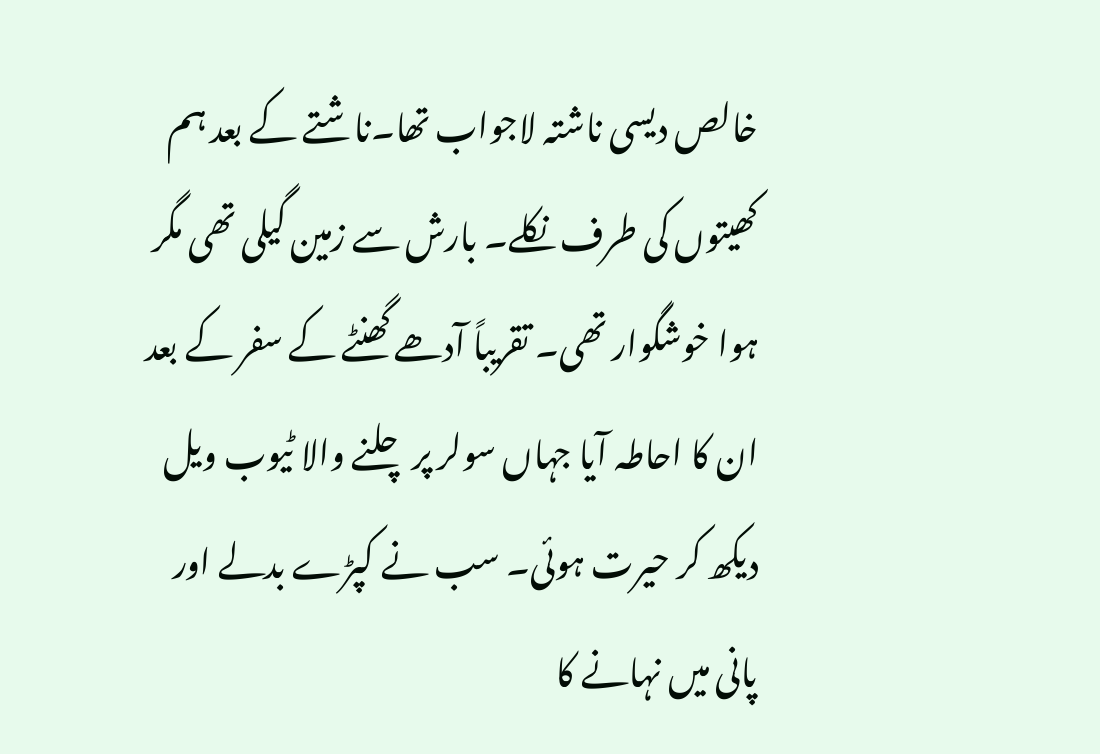خالص دیسی ناشتہ لاجواب تھا۔ناشتے کے بعد ہم کھیتوں کی طرف نکلے۔ بارش سے زمین گیلی تھی مگر ہوا خوشگوار تھی۔ تقریباً آدھے گھنٹے کے سفر کے بعد ان کا احاطہ آیا جہاں سولر پر چلنے والا ٹیوب ویل دیکھ کر حیرت ہوئی۔ سب نے کپڑے بدلے اور پانی میں نہانے کا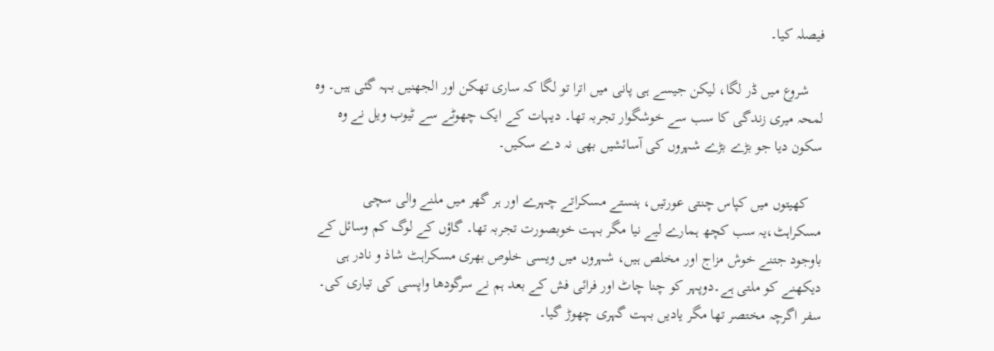فیصلہ کیا۔

    شروع میں ڈر لگا، لیکن جیسے ہی پانی میں اترا تو لگا کہ ساری تھکن اور الجھنیں بہہ گئی ہیں۔ وہ لمحہ میری زندگی کا سب سے خوشگوار تجربہ تھا۔ دیہات کے ایک چھوٹے سے ٹیوب ویل نے وہ سکون دیا جو بڑے بڑے شہروں کی آسائشیں بھی نہ دے سکیں۔

    کھیتوں میں کپاس چنتی عورتیں، ہنستے مسکراتے چہرے اور ہر گھر میں ملنے والی سچی مسکراہٹ،یہ سب کچھ ہمارے لیے نیا مگر بہت خوبصورت تجربہ تھا۔ گاؤں کے لوگ کم وسائل کے باوجود جتنے خوش مزاج اور مخلص ہیں، شہروں میں ویسی خلوص بھری مسکراہٹ شاذ و نادر ہی دیکھنے کو ملتی ہے۔دوپہر کو چنا چاٹ اور فرائی فش کے بعد ہم نے سرگودھا واپسی کی تیاری کی۔ سفر اگرچہ مختصر تھا مگر یادیں بہت گہری چھوڑ گیا۔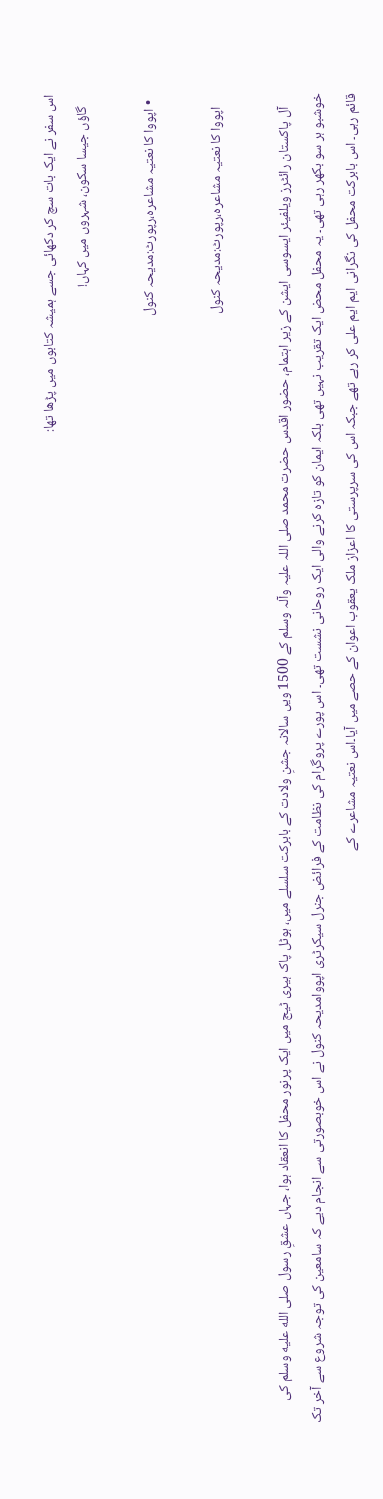اس سفر نے ایک بات سچ کر دکھائی جسے ہمیشہ کتابوں میں پڑھا تھا:
    گاؤں جیسا سکون، شہروں میں کہاں!

  • اپووا کا نعتیہ مشاعرہ،رپورٹ:مدیحہ کنول

    اپووا کا نعتیہ مشاعرہ،رپورٹ:مدیحہ کنول

    آل پاکستان رائٹرز ویلفیئر ایسوسی ایشن کے زیر اہتمام، حضور اقدس حضرت محمد صلی اللہ علیہ وآلہ وسلم کے 1500 ویں سالانہ جشنِ ولادت کے بابرکت سلسلے میں، ہوٹل پاک ہیری ٹیج میں ایک پرنور محفل کا انعقاد ہوا، جہاں عشقِ رسول صلى الله عليه وسلم کی خوشبو ہر سو بکھر رہی تھی۔ یہ محفل محض ایک تقریب نہیں تھی بلکہ ایمان کو تازہ کرنے والی ایک روحانی نشست تھی۔ اس پورے پروگرام کی نظامت کے فرائض جنرل سیکرٹری اپووامدیحہ کنول نے اس خوبصورتی سے انجام دیے کہ سامعین کی توجہ شروع سے آخر تک قائم رہی۔ اس بابرکت محفل کی نگرانی ایم ایم علی کر رہے تھے جبکہ اس کی سرپرستی کا اعزاز ملک یعقوب اعوان کے حصے میں آیا۔اس نعتیہ مشاعرے کے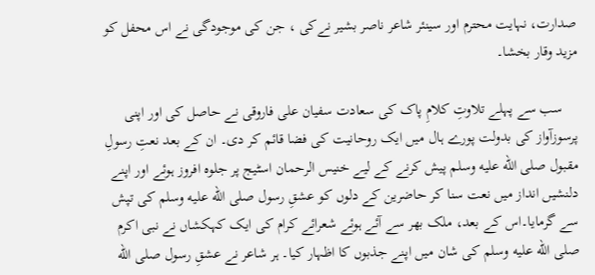صدارت، نہایت محترم اور سینئر شاعر ناصر بشیر نےکی ، جن کی موجودگی نے اس محفل کو مزید وقار بخشا۔

    سب سے پہلے تلاوتِ کلامِ پاک کی سعادت سفیان علی فاروقی نے حاصل کی اور اپنی پرسوزآواز کی بدولت پورے ہال میں ایک روحانیت کی فضا قائم کر دی۔ ان کے بعد نعتِ رسولِ مقبول صلى الله عليه وسلم پیش کرنے کے لیے خنیس الرحمان اسٹیج پر جلوہ افروز ہوئے اور اپنے دلنشیں انداز میں نعت سنا کر حاضرین کے دلوں کو عشقِ رسول صلى الله عليه وسلم کی تپش سے گرمایا۔اس کے بعد، ملک بھر سے آئے ہوئے شعرائے کرام کی ایک کہکشاں نے نبی اکرم صلى الله عليه وسلم کی شان میں اپنے جذبوں کا اظہار کیا۔ ہر شاعر نے عشقِ رسول صلى الله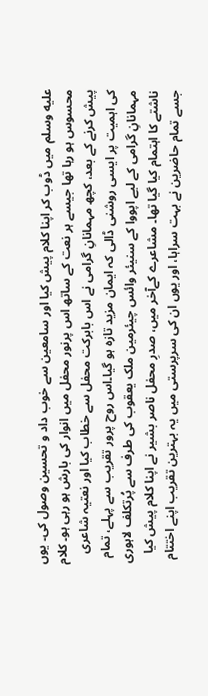عليه وسلم میں ڈوب کر اپنا کلام پیش کیا اور سامعین سے خوب داد و تحسین وصول کی۔ یوں محسوس ہو رہا تھا جیسے ہر نعت کے ساتھ اس پرنور محفل میں انوار کی بارش ہو رہی ہو۔ کلام پیش کرنے کے بعد، کچھ مہمانانِ گرامی نے اس بابرکت محفل سے خطاب کیا اور نعتیہ شاعری کی اہمیت پر ایسی روشنی ڈالی کہ ایمان مزید تازہ ہو گیا۔اس روح پرور تقریب سے پہلے، تمام مہمانانِ گرامی کے لیے اپووا کے سنیئر وائس چیئرمین ملک یعقوب کی طرف سے پُرتکلف لاہوری ناشتے کا اہتمام کیا گیا تھا۔ مشاعرے کےآخر میں، صدرِ محفل ناصر بشیر نے اپنا کلام پیش کیا جسے تمام حاضرین نے بہت سراہا، اور یوں ان کی سرپرستی میں یہ بہترین تقریب اپنے اختتام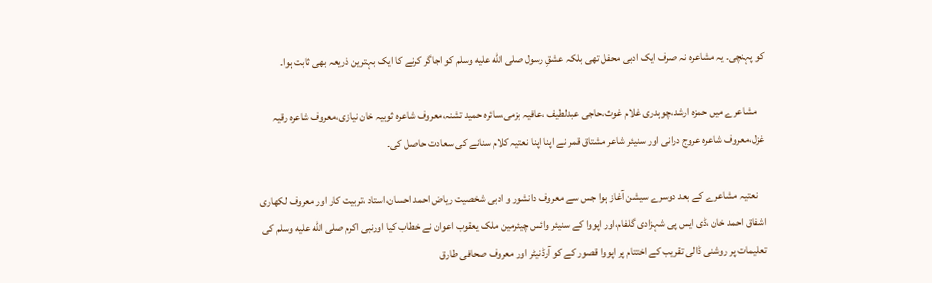کو پہنچی۔ یہ مشاعرہ نہ صرف ایک ادبی محفل تھی بلکہ عشقِ رسول صلى الله عليه وسلم کو اجاگر کرنے کا ایک بہترین ذریعہ بھی ثابت ہوا۔

    مشاعرے میں حمزہ ارشد،چوہدری غلام غوث،حاجی عبدلطیف ،عافیہ بزمی،سائرہ حمید تشنہ،معروف شاعرہ ثوبیہ خان نیازی،معروف شاعرہ رقیہ غزل،معروف شاعرہ عروج درانی اور سنیئر شاعر مشتاق قمر نے اپنا اپنا نعتیہ کلام سنانے کی سعادت حاصل کی۔

    نعتیہ مشاعرے کے بعد دوسرے سیشن آغاز ہوا جس سے معروف دانشور و ادبی شخصیت ریاض احمد احسان،استاد ،تربیت کار اور معروف لکھاری اشفاق احمد خان ،ڈی ایس پی شہزادی گلفام،اور اپووا کے سنیئر وائس چیئرمین ملک یعقوب اعوان نے خطاب کیا اورنبی اکرم صلى الله عليه وسلم کی تعلیمات پر روشنی ڈالی تقریب کے اختتام پر اپووا قصور کے کو آرڈنیٹر اور معروف صحافی طارق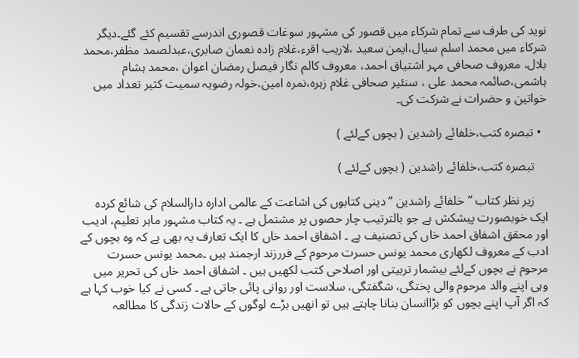نوید کی طرف سے تمام شرکاء میں قصور کی مشہور سوغات قصوری اندرسے تقسیم کئے گئے۔دیگر شرکاء میں محمد اسلم سیال،ایمن سعید ،لاریب اقرء،غلام زادہ نعمان صابری،عبدلصمد مظفر،محمد بلال، معروف صحافی مہر اشتیاق احمد، معروف کالم نگار فیصل رمضان اعوان ،محمد ہشام ہاشمی،صائمہ محمد علی ، سنئیر صحافی غلام زہرہ،نمرہ امین،خولہ رضویہ سمیت کثیر تعداد میں خواتین و حضرات نے شرکت کی۔

  • تبصرہ کتب،خلفائے راشدین ( بچوں کےلئے )

    تبصرہ کتب،خلفائے راشدین ( بچوں کےلئے )

    زیر نظر کتاب ”خلفائے راشدین “ دینی کتابوں کی اشاعت کے عالمی ادارہ دارالسلام کی شائع کردہ ایک خوبصورت پیشکش ہے جو بالترتیب چار حصوں پر مشتمل ہے ۔ یہ کتاب مشہور ماہر تعلیم، ادیب اور محقق اشفاق احمد خاں کی تصنیف ہے ۔ اشفاق احمد خاں کا ایک تعارف یہ بھی ہے کہ وہ بچوں کے ادب کے معروف لکھاری محمد یونس حسرت مرحوم کے فررزند ارجمند ہیں ۔محمد یونس حسرت مرحوم نے بچوں کےلئے بیشمار تربیتی اور اصلاحی کتب لکھیں ہیں ۔ اشفاق احمد خاں کی تحریر میں وہی اپنے والد مرحوم والی پختگی، شگفتگی، سلاست اور روانی پائی جاتی ہے ۔ کسی نے کیا خوب کہا ہے کہ اگر آپ اپنے بچوں کو بڑاانسان بنانا چاہتے ہیں تو انھیں بڑے لوگوں کے حالات زندگی کا مطالعہ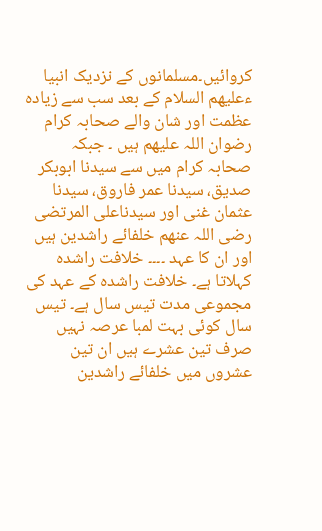کروائیں۔مسلمانوں کے نزدیک انبیا ءعلیھم السلام کے بعد سب سے زیادہ عظمت اور شان والے صحابہ کرام رضوان اللہ علیھم ہیں ۔ جبکہ صحابہ کرام میں سے سیدنا ابوبکر صدیق، سیدنا عمر فاروق، سیدنا عثمان غنی اور سیدناعلی المرتضی رضی اللہ عنھم خلفائے راشدین ہیں اور ان کا عہد ۔۔۔۔ خلافت راشدہ کہلاتا ہے۔ خلافت راشدہ کے عہد کی مجموعی مدت تیس سال ہے۔ تیس سال کوئی بہت لمبا عرصہ نہیں صرف تین عشرے ہیں ان تین عشروں میں خلفائے راشدین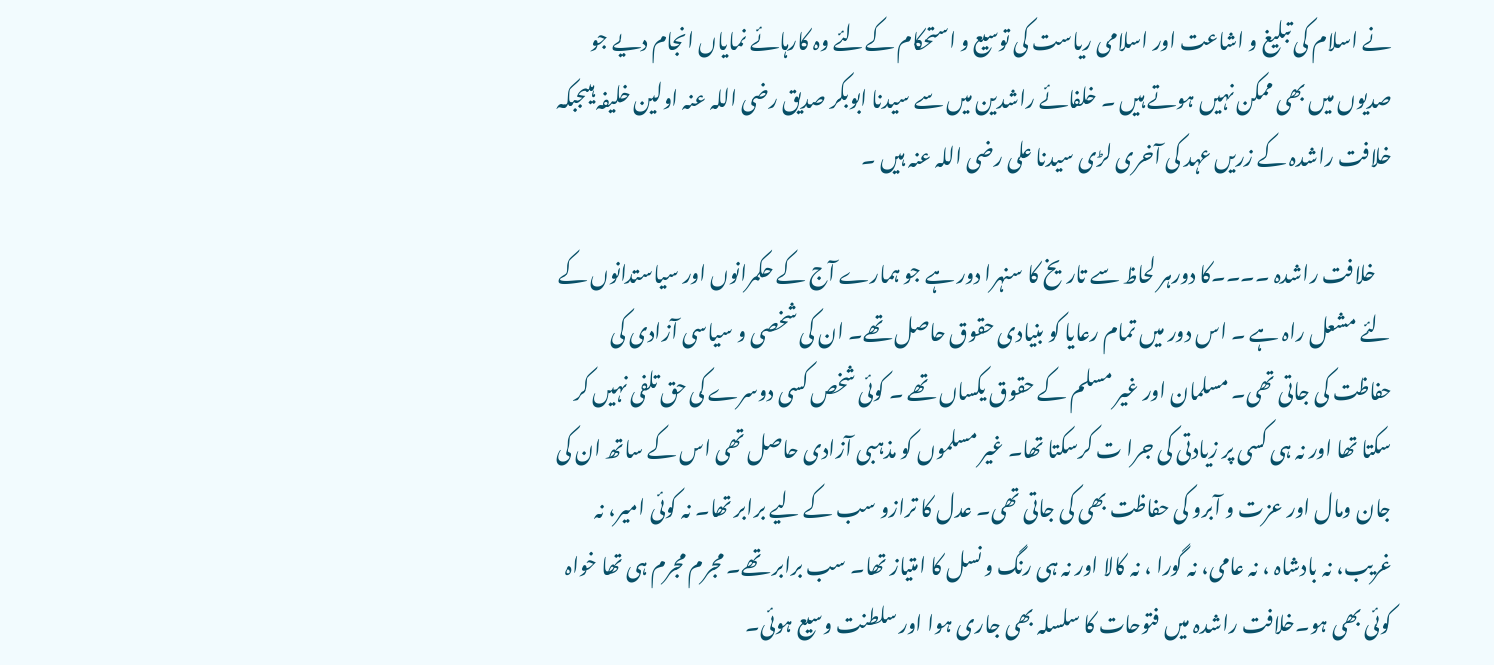نے اسلام کی تبلیغ و اشاعت اور اسلامی ریاست کی توسیع و استحکام کےلئے وہ کارہائے نمایاں انجام دیے جو صدیوں میں بھی ممکن نہیں ہوتے ہیں ۔ خلفائے راشدین میں سے سیدنا ابوبکر صدیق رضی اللہ عنہ اولین خلیفہ ہیںجبکہ خلافت راشدہ کے زریں عہد کی آخری لڑی سیدنا علی رضی اللہ عنہ ہیں ۔

    خلافت راشدہ ۔۔۔۔کا دورہر لحاظ سے تاریخ کا سنہرا دور ہے جو ہمارے آج کے حکمرانوں اور سیاستدانوں کے لئے مشعل راہ ہے ۔ اس دور میں تمام رعایا کو بنیادی حقوق حاصل تھے۔ ان کی شخصی و سیاسی آزادی کی حفاظت کی جاتی تھی۔ مسلمان اور غیر مسلم کے حقوق یکساں تھے ۔ کوئی شخص کسی دوسرے کی حق تلفی نہیں کر سکتا تھا اور نہ ہی کسی پر زیادتی کی جرا ت کرسکتا تھا۔ غیر مسلموں کو مذہبی آزادی حاصل تھی اس کے ساتھ ان کی جان ومال اور عزت و آبرو کی حفاظت بھی کی جاتی تھی۔ عدل کا ترازو سب کے لیے برابر تھا۔ نہ کوئی امیر، نہ غریب، نہ بادشاہ ، نہ عامی، نہ گورا ، نہ کالا اور نہ ہی رنگ و نسل کا امتیاز تھا۔ سب برابر تھے۔ مجرم مجرم ہی تھا خواہ کوئی بھی ہو۔خلافت راشدہ میں فتوحات کا سلسلہ بھی جاری ہوا اور سلطنت وسیع ہوئی۔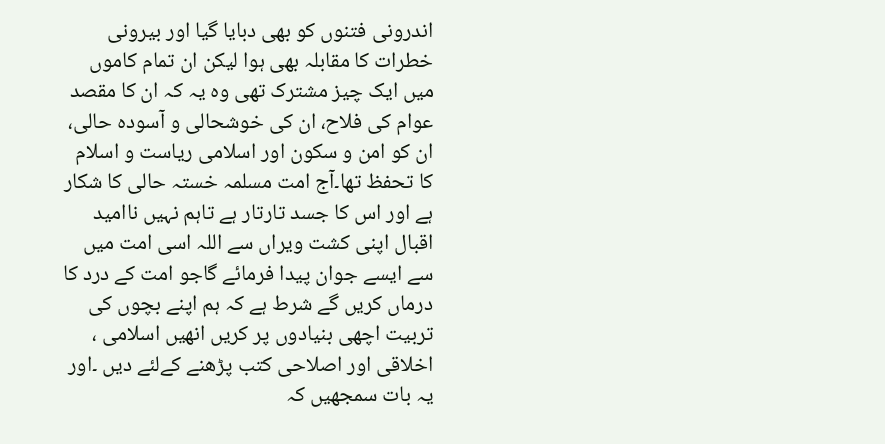اندرونی فتنوں کو بھی دبایا گیا اور بیرونی خطرات کا مقابلہ بھی ہوا لیکن ان تمام کاموں میں ایک چیز مشترک تھی وہ یہ کہ ان کا مقصد عوام کی فلاح، ان کی خوشحالی و آسودہ حالی، ان کو امن و سکون اور اسلامی ریاست و اسلام کا تحفظ تھا۔آج امت مسلمہ خستہ حالی کا شکار ہے اور اس کا جسد تارتار ہے تاہم نہیں ناامید اقبال اپنی کشت ویراں سے اللہ اسی امت میں سے ایسے جوان پیدا فرمائے گاجو امت کے درد کا درماں کریں گے شرط ہے کہ ہم اپنے بچوں کی تربیت اچھی بنیادوں پر کریں انھیں اسلامی ، اخلاقی اور اصلاحی کتب پڑھنے کےلئے دیں ۔اور یہ بات سمجھیں کہ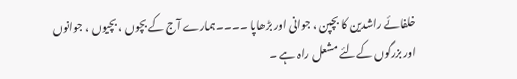خلفائے راشدین کا بچپن ، جوانی اور بڑھاپا ۔۔۔۔ہمارے آج کے بچوں ، بچیوں ، جوانوں اور بزرگوں کےلئے مشعل راہ ہے ۔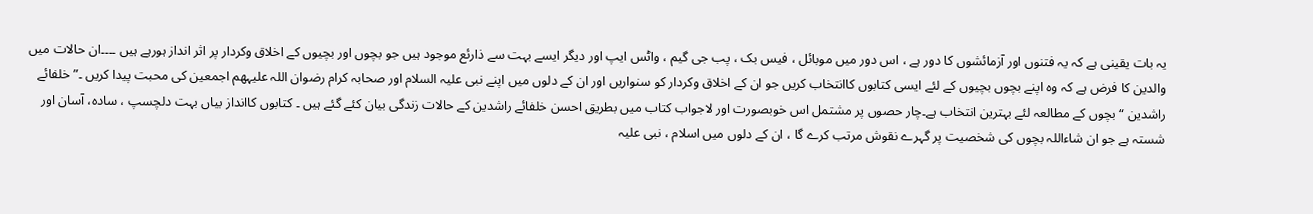یہ بات یقینی ہے کہ یہ فتنوں اور آزمائشوں کا دور ہے ، اس دور میں موبائل ، فیس بک ، پب جی گیم ، واٹس ایپ اور دیگر ایسے بہت سے ذارئع موجود ہیں جو بچوں اور بچیوں کے اخلاق وکردار پر اثر انداز ہورہے ہیں ۔۔۔۔ان حالات میں والدین کا فرض ہے کہ وہ اپنے بچوں بچیوں کے لئے ایسی کتابوں کاانتخاب کریں جو ان کے اخلاق وکردار کو سنواریں اور ان کے دلوں میں اپنے نبی علیہ السلام اور صحابہ کرام رضوان اللہ علیہھم اجمعین کی محبت پیدا کریں ۔” خلفائے راشدین “ بچوں کے مطالعہ لئے بہترین انتخاب ہے۔چار حصوں پر مشتمل اس خوبصورت اور لاجواب کتاب میں بطریق احسن خلفائے راشدین کے حالات زندگی بیان کئے گئے ہیں ۔ کتابوں کاانداز بیاں بہت دلچسپ ، سادہ، آسان اور شستہ ہے جو ان شاءاللہ بچوں کی شخصیت پر گہرے نقوش مرتب کرے گا ، ان کے دلوں میں اسلام ، نبی علیہ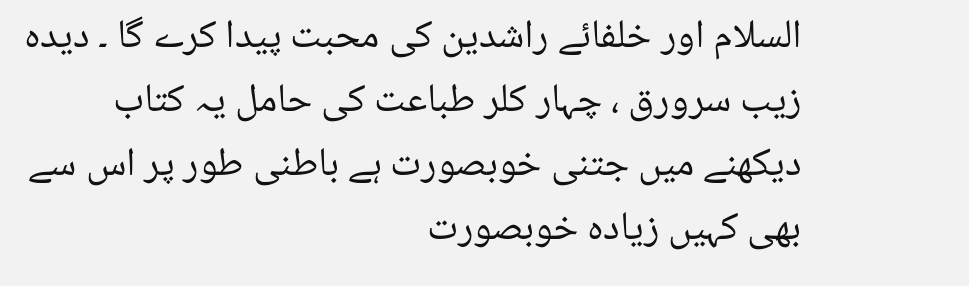السلام اور خلفائے راشدین کی محبت پیدا کرے گا ۔ دیدہ زیب سرورق ، چہار کلر طباعت کی حامل یہ کتاب دیکھنے میں جتنی خوبصورت ہے باطنی طور پر اس سے بھی کہیں زیادہ خوبصورت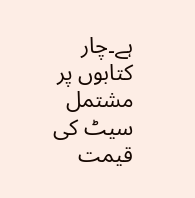ہے۔چار کتابوں پر مشتمل سیٹ کی قیمت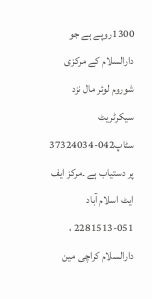1300روپے ہے جو دارالسلام کے مرکزی شوروم لوئر مال نزد سیکرٹریٹ سٹاپ042-37324034 پر دستیاب ہے ۔مرکز ایف ایٹ اسلام آباد 051-2281513 ، دارالسلام کراچی مین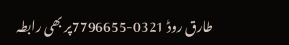طارق روڈ 0321-7796655پر بھی رابطہ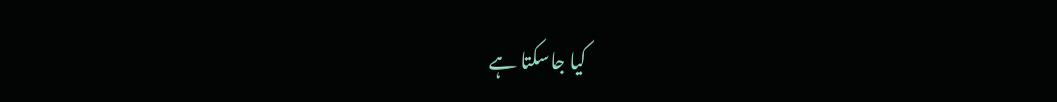کیا جاسکتا ہے